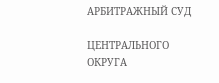АРБИТРАЖНЫЙ СУД

ЦЕНТРАЛЬНОГО ОКРУГА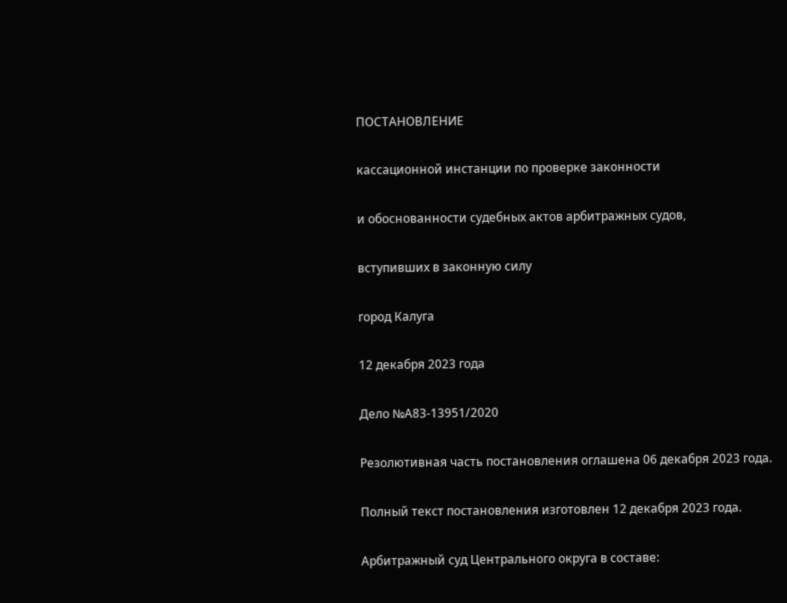ПОСТАНОВЛЕНИЕ

кассационной инстанции по проверке законности

и обоснованности судебных актов арбитражных судов,

вступивших в законную силу

город Калуга

12 декабря 2023 года

Дело №А83-13951/2020

Резолютивная часть постановления оглашена 06 декабря 2023 года.

Полный текст постановления изготовлен 12 декабря 2023 года.

Арбитражный суд Центрального округа в составе: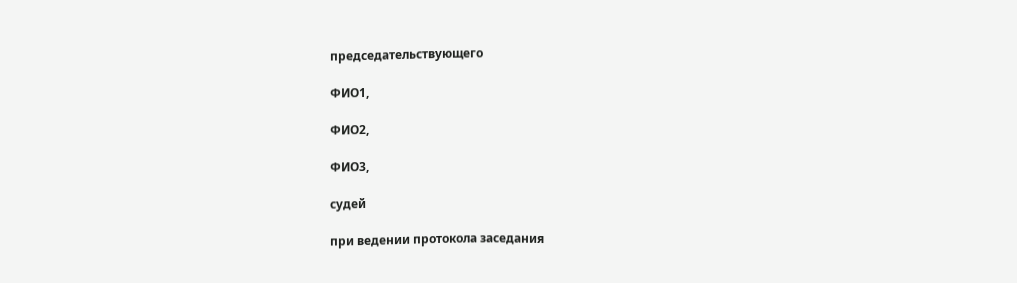председательствующего

ФИО1,

ФИО2,

ФИО3,

судей

при ведении протокола заседания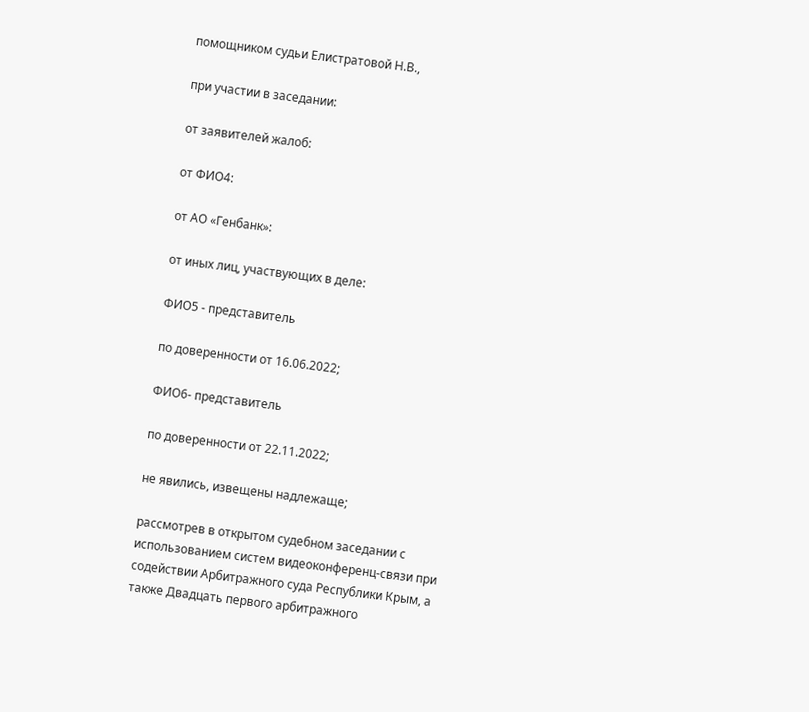помощником судьи Елистратовой Н.В.,

при участии в заседании:

от заявителей жалоб:

от ФИО4:

от АО «Генбанк»:

от иных лиц, участвующих в деле:

ФИО5 - представитель

по доверенности от 16.06.2022;

ФИО6- представитель

по доверенности от 22.11.2022;

не явились, извещены надлежаще;

рассмотрев в открытом судебном заседании с использованием систем видеоконференц-связи при содействии Арбитражного суда Республики Крым, а также Двадцать первого арбитражного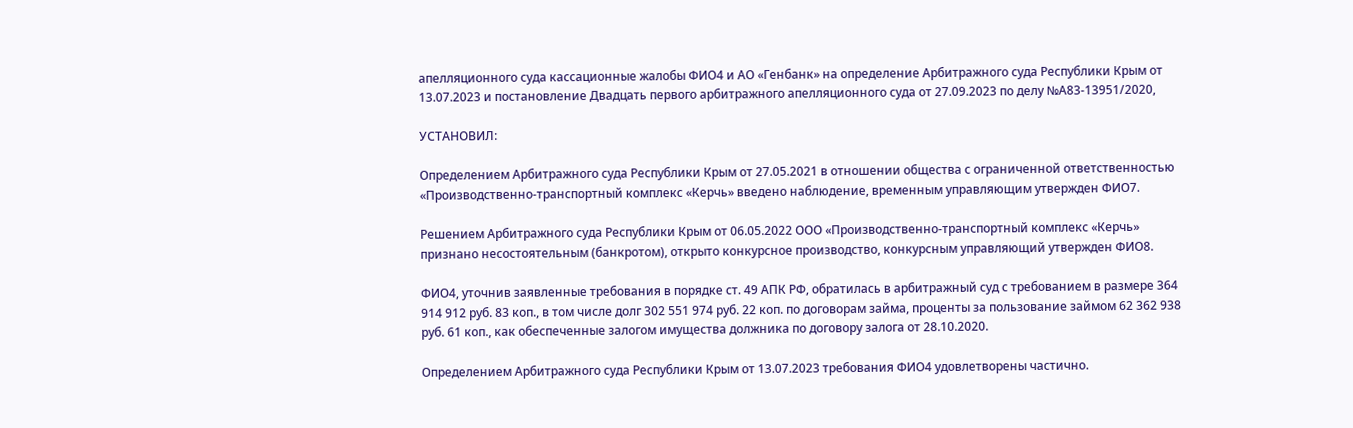апелляционного суда кассационные жалобы ФИО4 и АО «Генбанк» на определение Арбитражного суда Республики Крым от 13.07.2023 и постановление Двадцать первого арбитражного апелляционного суда от 27.09.2023 по делу №А83-13951/2020,

УСТАНОВИЛ:

Определением Арбитражного суда Республики Крым от 27.05.2021 в отношении общества с ограниченной ответственностью «Производственно-транспортный комплекс «Керчь» введено наблюдение, временным управляющим утвержден ФИО7.

Решением Арбитражного суда Республики Крым от 06.05.2022 ООО «Производственно-транспортный комплекс «Керчь» признано несостоятельным (банкротом), открыто конкурсное производство, конкурсным управляющий утвержден ФИО8.

ФИО4, уточнив заявленные требования в порядке ст. 49 АПК РФ, обратилась в арбитражный суд с требованием в размере 364 914 912 руб. 83 коп., в том числе долг 302 551 974 руб. 22 коп. по договорам займа, проценты за пользование займом 62 362 938 руб. 61 коп., как обеспеченные залогом имущества должника по договору залога от 28.10.2020.

Определением Арбитражного суда Республики Крым от 13.07.2023 требования ФИО4 удовлетворены частично.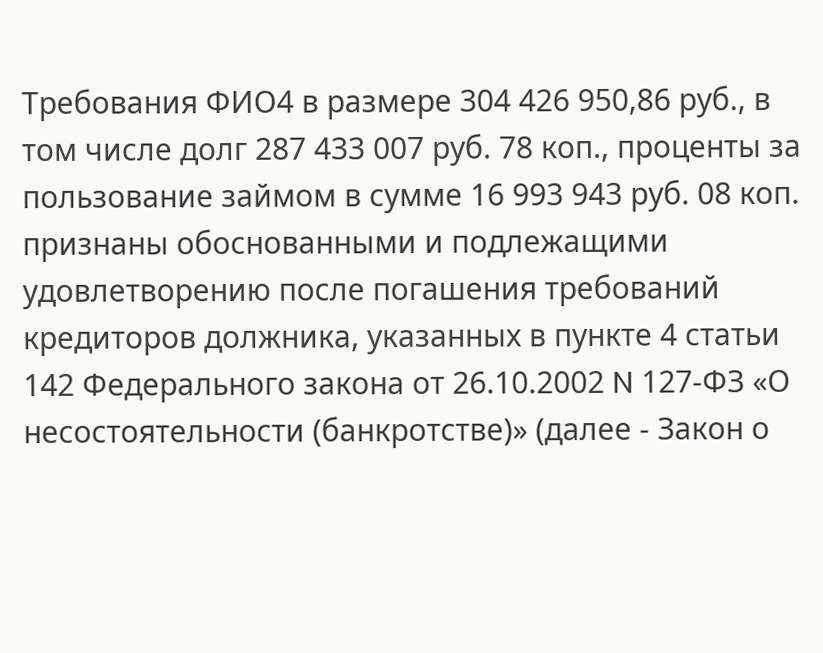Требования ФИО4 в размере 304 426 950,86 руб., в том числе долг 287 433 007 руб. 78 коп., проценты за пользование займом в сумме 16 993 943 руб. 08 коп. признаны обоснованными и подлежащими удовлетворению после погашения требований кредиторов должника, указанных в пункте 4 статьи 142 Федерального закона от 26.10.2002 N 127-ФЗ «О несостоятельности (банкротстве)» (далее - Закон о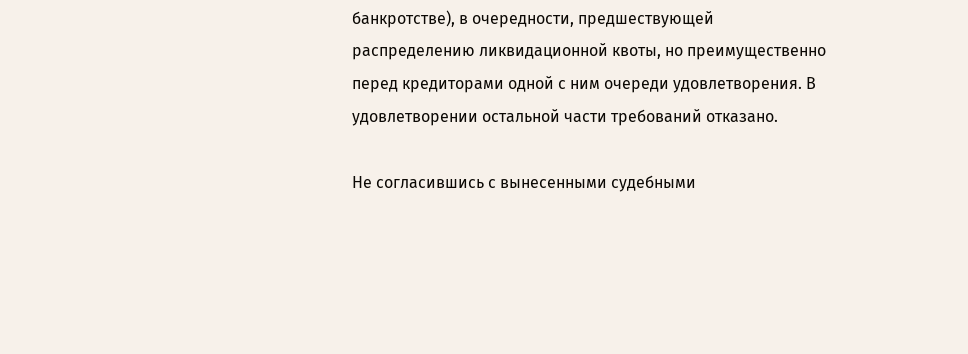банкротстве), в очередности, предшествующей распределению ликвидационной квоты, но преимущественно перед кредиторами одной с ним очереди удовлетворения. В удовлетворении остальной части требований отказано.

Не согласившись с вынесенными судебными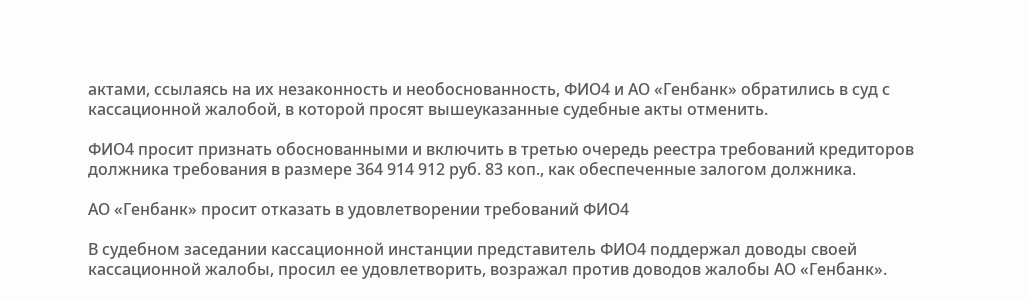актами, ссылаясь на их незаконность и необоснованность, ФИО4 и АО «Генбанк» обратились в суд с кассационной жалобой, в которой просят вышеуказанные судебные акты отменить.

ФИО4 просит признать обоснованными и включить в третью очередь реестра требований кредиторов должника требования в размере 364 914 912 руб. 83 коп., как обеспеченные залогом должника.

АО «Генбанк» просит отказать в удовлетворении требований ФИО4

В судебном заседании кассационной инстанции представитель ФИО4 поддержал доводы своей кассационной жалобы, просил ее удовлетворить, возражал против доводов жалобы АО «Генбанк».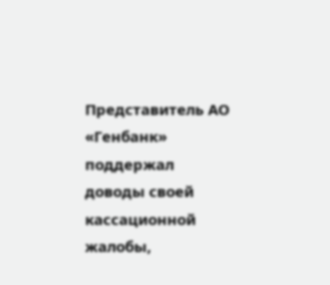Представитель АО «Генбанк» поддержал доводы своей кассационной жалобы,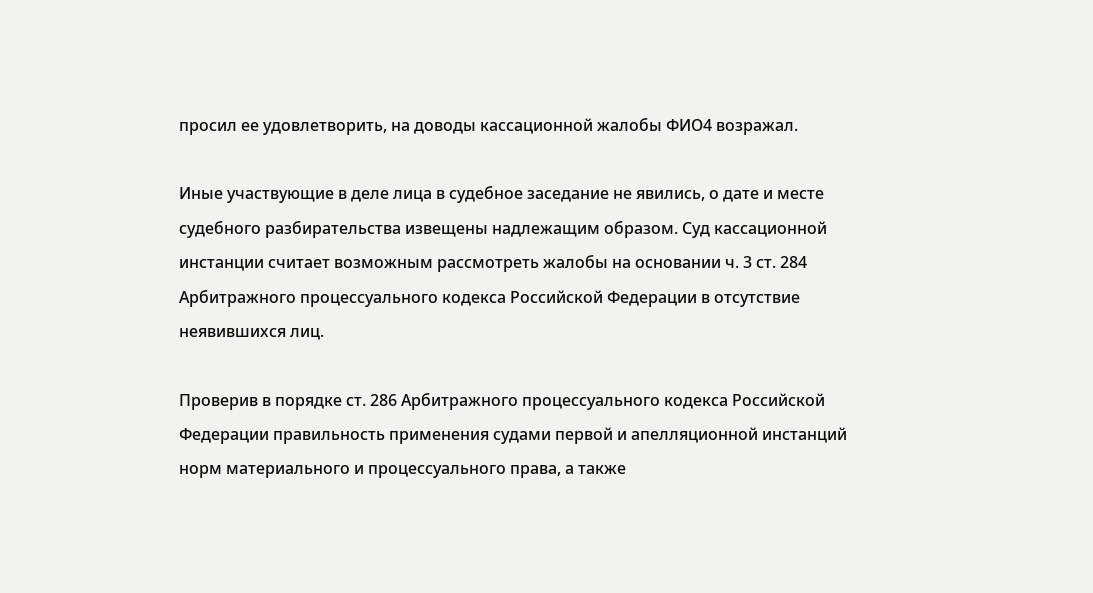просил ее удовлетворить, на доводы кассационной жалобы ФИО4 возражал.

Иные участвующие в деле лица в судебное заседание не явились, о дате и месте судебного разбирательства извещены надлежащим образом. Суд кассационной инстанции считает возможным рассмотреть жалобы на основании ч. 3 ст. 284 Арбитражного процессуального кодекса Российской Федерации в отсутствие неявившихся лиц.

Проверив в порядке ст. 286 Арбитражного процессуального кодекса Российской Федерации правильность применения судами первой и апелляционной инстанций норм материального и процессуального права, а также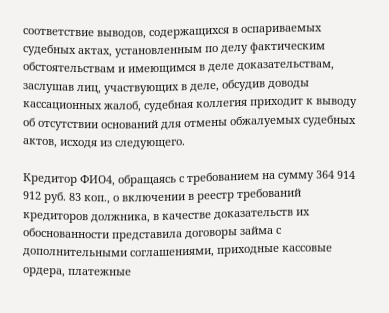соответствие выводов, содержащихся в оспариваемых судебных актах, установленным по делу фактическим обстоятельствам и имеющимся в деле доказательствам, заслушав лиц, участвующих в деле, обсудив доводы кассационных жалоб, судебная коллегия приходит к выводу об отсутствии оснований для отмены обжалуемых судебных актов, исходя из следующего.

Кредитор ФИО4, обращаясь с требованием на сумму 364 914 912 руб. 83 коп., о включении в реестр требований кредиторов должника, в качестве доказательств их обоснованности представила договоры займа с дополнительными соглашениями, приходные кассовые ордера, платежные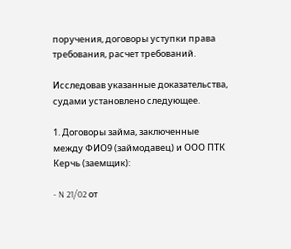поручения, договоры уступки права требования, расчет требований.

Исследовав указанные доказательства, судами установлено следующее.

1. Договоры займа, заключенные между ФИО9 (займодавец) и ООО ПТК Керчь (заемщик):

- N 21/02 от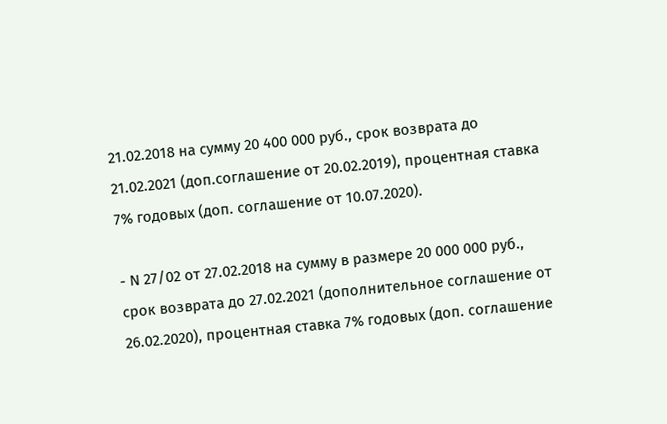21.02.2018 на сумму 20 400 000 руб., срок возврата до 21.02.2021 (доп.соглашение от 20.02.2019), процентная ставка 7% годовых (доп. соглашение от 10.07.2020).

- N 27/02 от 27.02.2018 на сумму в размере 20 000 000 руб., срок возврата до 27.02.2021 (дополнительное соглашение от 26.02.2020), процентная ставка 7% годовых (доп. соглашение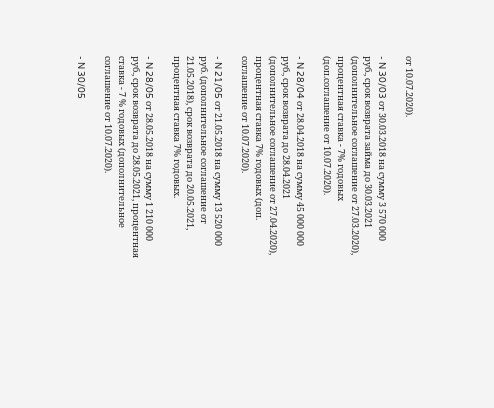от 10.07.2020).

- N 30/03 от 30.03.2018 на сумму 3 570 000 руб., срок возврата займа до 30.03.2021 (дополнительное соглашение от 27.03.2020), процентная ставка - 7% годовых (доп.соглашение от 10.07.2020).

- N 28/04 от 28.04.2018 на сумму 45 000 000 руб., срок возврата до 28.04.2021 (дополнительное соглашение от 27.04.2020), процентная ставка 7% годовых (доп. соглашение от 10.07.2020).

- N 21/05 от 21.05.2018 на сумму 13 520 000 руб. (дополнительное соглашение от 21.05.2018), срок возврата до 20.05.2021, процентная ставка 7% годовых.

- N 28/05 от 28.05.2018 на сумму 1 210 000 руб., срок возврата до 28.05.2021, процентная ставка - 7 % годовых (дополнительное соглашение от 10.07.2020).

- N 30/05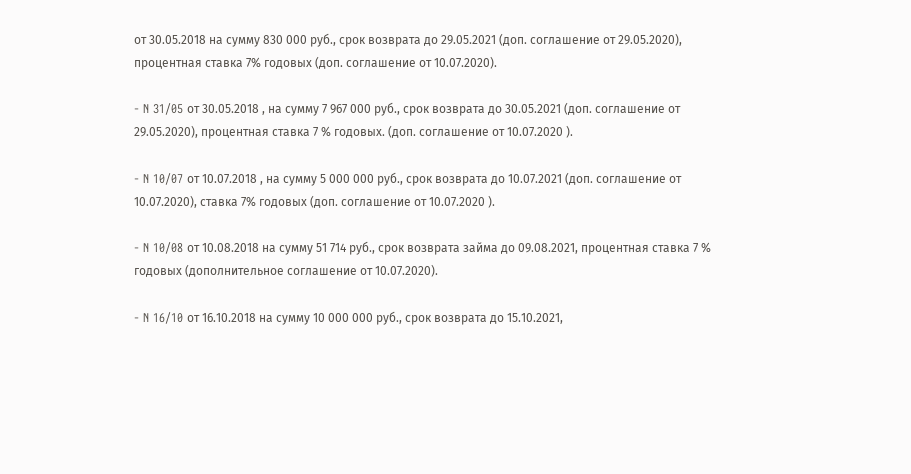от 30.05.2018 на сумму 830 000 руб., срок возврата до 29.05.2021 (доп. соглашение от 29.05.2020), процентная ставка 7% годовых (доп. соглашение от 10.07.2020).

- N 31/05 от 30.05.2018 , на сумму 7 967 000 руб., срок возврата до 30.05.2021 (доп. соглашение от 29.05.2020), процентная ставка 7 % годовых. (доп. соглашение от 10.07.2020 ).

- N 10/07 от 10.07.2018 , на сумму 5 000 000 руб., срок возврата до 10.07.2021 (доп. соглашение от 10.07.2020), ставка 7% годовых (доп. соглашение от 10.07.2020 ).

- N 10/08 от 10.08.2018 на сумму 51 714 руб., срок возврата займа до 09.08.2021, процентная ставка 7 % годовых (дополнительное соглашение от 10.07.2020).

- N 16/10 от 16.10.2018 на сумму 10 000 000 руб., срок возврата до 15.10.2021,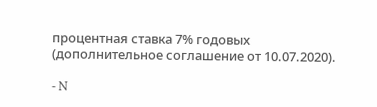процентная ставка 7% годовых (дополнительное соглашение от 10.07.2020).

- N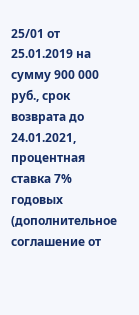25/01 от 25.01.2019 на сумму 900 000 руб., срок возврата до 24.01.2021, процентная ставка 7% годовых (дополнительное соглашение от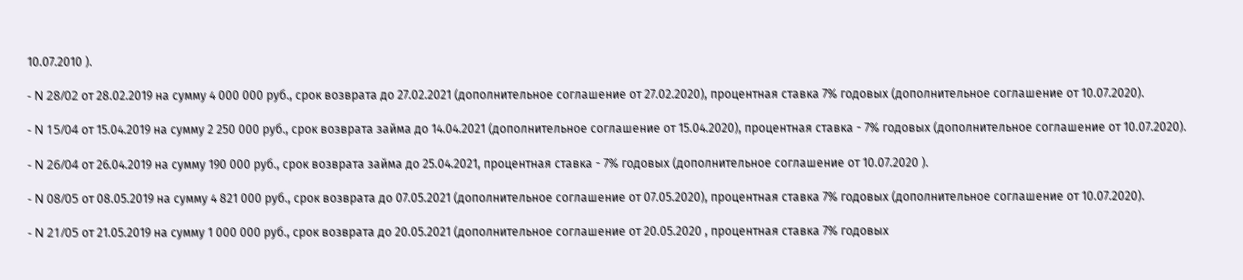10.07.2010 ).

- N 28/02 от 28.02.2019 на сумму 4 000 000 руб., срок возврата до 27.02.2021 (дополнительное соглашение от 27.02.2020), процентная ставка 7% годовых (дополнительное соглашение от 10.07.2020).

- N 15/04 от 15.04.2019 на сумму 2 250 000 руб., срок возврата займа до 14.04.2021 (дополнительное соглашение от 15.04.2020), процентная ставка - 7% годовых (дополнительное соглашение от 10.07.2020).

- N 26/04 от 26.04.2019 на сумму 190 000 руб., срок возврата займа до 25.04.2021, процентная ставка - 7% годовых (дополнительное соглашение от 10.07.2020 ).

- N 08/05 от 08.05.2019 на сумму 4 821 000 руб., срок возврата до 07.05.2021 (дополнительное соглашение от 07.05.2020), процентная ставка 7% годовых (дополнительное соглашение от 10.07.2020).

- N 21/05 от 21.05.2019 на сумму 1 000 000 руб., срок возврата до 20.05.2021 (дополнительное соглашение от 20.05.2020 , процентная ставка 7% годовых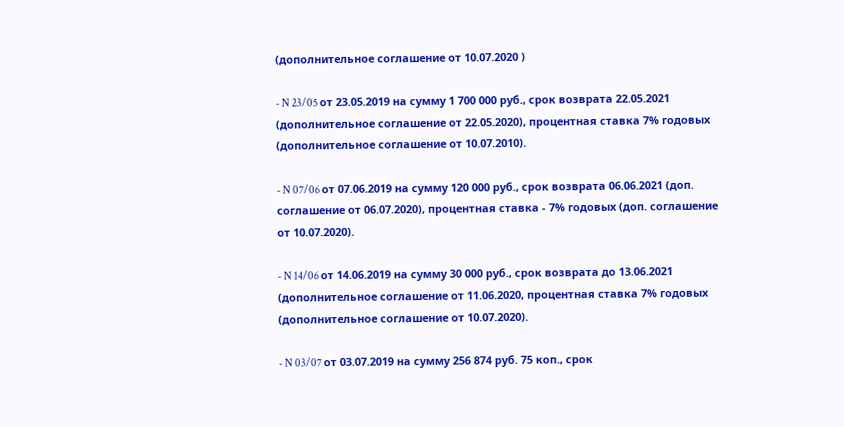(дополнительное соглашение от 10.07.2020 )

- N 23/05 от 23.05.2019 на сумму 1 700 000 руб., срок возврата 22.05.2021 (дополнительное соглашение от 22.05.2020), процентная ставка 7% годовых (дополнительное соглашение от 10.07.2010).

- N 07/06 от 07.06.2019 на сумму 120 000 руб., срок возврата 06.06.2021 (доп. соглашение от 06.07.2020), процентная ставка - 7% годовых (доп. соглашение от 10.07.2020).

- N 14/06 от 14.06.2019 на сумму 30 000 руб., срок возврата до 13.06.2021 (дополнительное соглашение от 11.06.2020, процентная ставка 7% годовых (дополнительное соглашение от 10.07.2020).

- N 03/07 от 03.07.2019 на сумму 256 874 руб. 75 коп., срок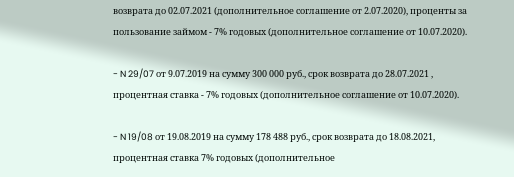возврата до 02.07.2021 (дополнительное соглашение от 2.07.2020), проценты за пользование займом - 7% годовых (дополнительное соглашение от 10.07.2020).

- N 29/07 от 9.07.2019 на сумму 300 000 руб., срок возврата до 28.07.2021 , процентная ставка - 7% годовых (дополнительное соглашение от 10.07.2020).

- N 19/08 от 19.08.2019 на сумму 178 488 руб., срок возврата до 18.08.2021, процентная ставка 7% годовых (дополнительное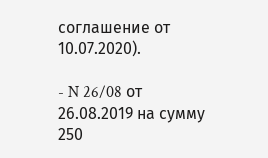соглашение от 10.07.2020).

- N 26/08 от 26.08.2019 на сумму 250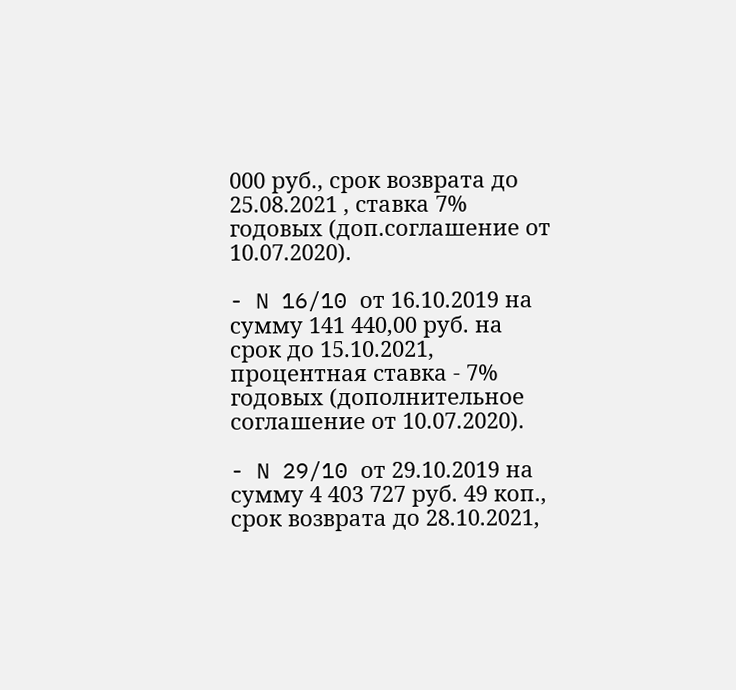000 руб., срок возврата до 25.08.2021 , ставка 7% годовых (доп.соглашение от 10.07.2020).

- N 16/10 от 16.10.2019 на сумму 141 440,00 руб. на срок до 15.10.2021, процентная ставка - 7% годовых (дополнительное соглашение от 10.07.2020).

- N 29/10 от 29.10.2019 на сумму 4 403 727 руб. 49 коп., срок возврата до 28.10.2021,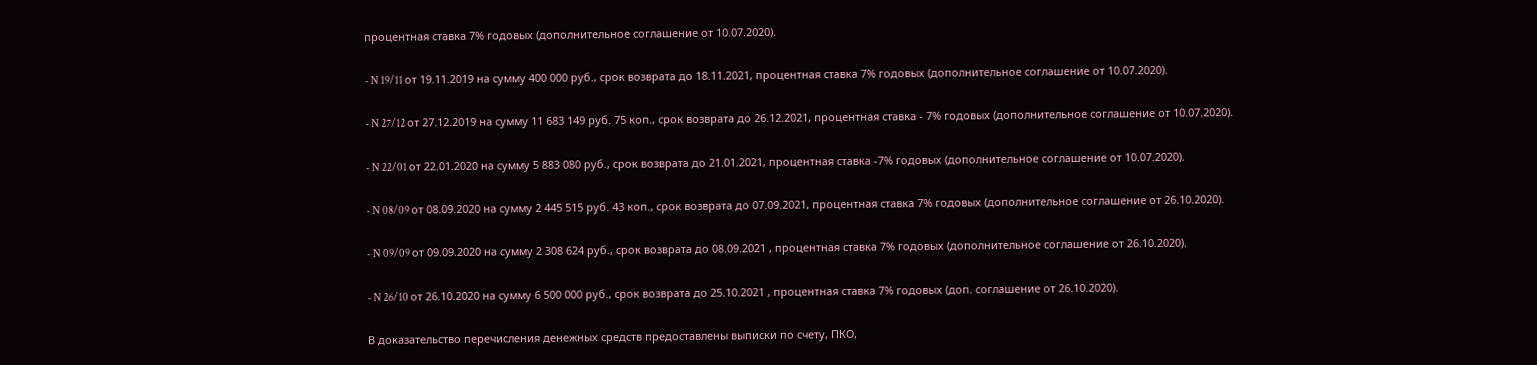процентная ставка 7% годовых (дополнительное соглашение от 10.07.2020).

- N 19/11 от 19.11.2019 на сумму 400 000 руб., срок возврата до 18.11.2021, процентная ставка 7% годовых (дополнительное соглашение от 10.07.2020).

- N 27/12 от 27.12.2019 на сумму 11 683 149 руб. 75 коп., срок возврата до 26.12.2021, процентная ставка - 7% годовых (дополнительное соглашение от 10.07.2020).

- N 22/01 от 22.01.2020 на сумму 5 883 080 руб., срок возврата до 21.01.2021, процентная ставка -7% годовых (дополнительное соглашение от 10.07.2020).

- N 08/09 от 08.09.2020 на сумму 2 445 515 руб. 43 коп., срок возврата до 07.09.2021, процентная ставка 7% годовых (дополнительное соглашение от 26.10.2020).

- N 09/09 от 09.09.2020 на сумму 2 308 624 руб., срок возврата до 08.09.2021 , процентная ставка 7% годовых (дополнительное соглашение от 26.10.2020).

- N 26/10 от 26.10.2020 на сумму 6 500 000 руб., срок возврата до 25.10.2021 , процентная ставка 7% годовых (доп. соглашение от 26.10.2020).

В доказательство перечисления денежных средств предоставлены выписки по счету, ПКО,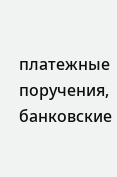платежные поручения, банковские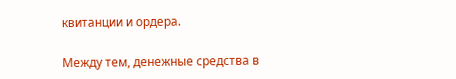квитанции и ордера.

Между тем, денежные средства в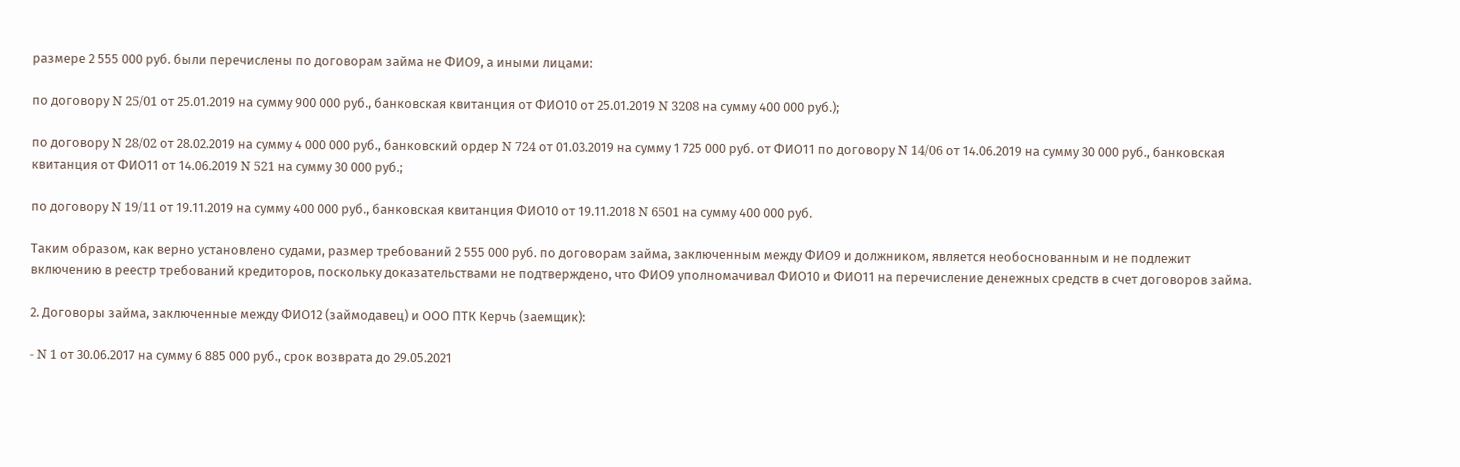размере 2 555 000 руб. были перечислены по договорам займа не ФИО9, а иными лицами:

по договору N 25/01 от 25.01.2019 на сумму 900 000 руб., банковская квитанция от ФИО10 от 25.01.2019 N 3208 на сумму 400 000 руб.);

по договору N 28/02 от 28.02.2019 на сумму 4 000 000 руб., банковский ордер N 724 от 01.03.2019 на сумму 1 725 000 руб. от ФИО11 по договору N 14/06 от 14.06.2019 на сумму 30 000 руб., банковская квитанция от ФИО11 от 14.06.2019 N 521 на сумму 30 000 руб.;

по договору N 19/11 от 19.11.2019 на сумму 400 000 руб., банковская квитанция ФИО10 от 19.11.2018 N 6501 на сумму 400 000 руб.

Таким образом, как верно установлено судами, размер требований 2 555 000 руб. по договорам займа, заключенным между ФИО9 и должником, является необоснованным и не подлежит включению в реестр требований кредиторов, поскольку доказательствами не подтверждено, что ФИО9 уполномачивал ФИО10 и ФИО11 на перечисление денежных средств в счет договоров займа.

2. Договоры займа, заключенные между ФИО12 (займодавец) и ООО ПТК Керчь (заемщик):

- N 1 от 30.06.2017 на сумму 6 885 000 руб., срок возврата до 29.05.2021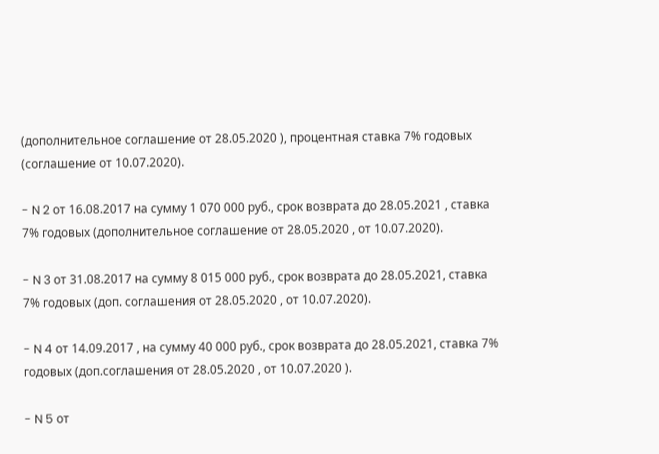(дополнительное соглашение от 28.05.2020 ), процентная ставка 7% годовых (соглашение от 10.07.2020).

- N 2 от 16.08.2017 на сумму 1 070 000 руб., срок возврата до 28.05.2021 , ставка 7% годовых (дополнительное соглашение от 28.05.2020 , от 10.07.2020).

- N 3 от 31.08.2017 на сумму 8 015 000 руб., срок возврата до 28.05.2021, ставка 7% годовых (доп. соглашения от 28.05.2020 , от 10.07.2020).

- N 4 от 14.09.2017 , на сумму 40 000 руб., срок возврата до 28.05.2021, ставка 7% годовых (доп.соглашения от 28.05.2020 , от 10.07.2020 ).

- N 5 от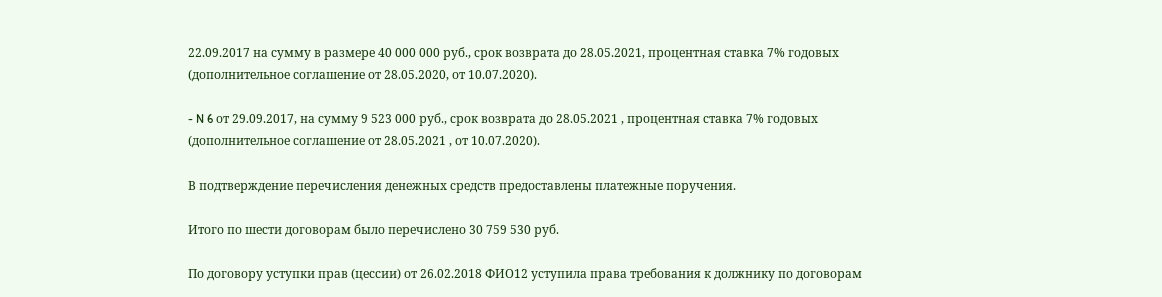22.09.2017 на сумму в размере 40 000 000 руб., срок возврата до 28.05.2021, процентная ставка 7% годовых (дополнительное соглашение от 28.05.2020, от 10.07.2020).

- N 6 от 29.09.2017, на сумму 9 523 000 руб., срок возврата до 28.05.2021 , процентная ставка 7% годовых (дополнительное соглашение от 28.05.2021 , от 10.07.2020).

В подтверждение перечисления денежных средств предоставлены платежные поручения.

Итого по шести договорам было перечислено 30 759 530 руб.

По договору уступки прав (цессии) от 26.02.2018 ФИО12 уступила права требования к должнику по договорам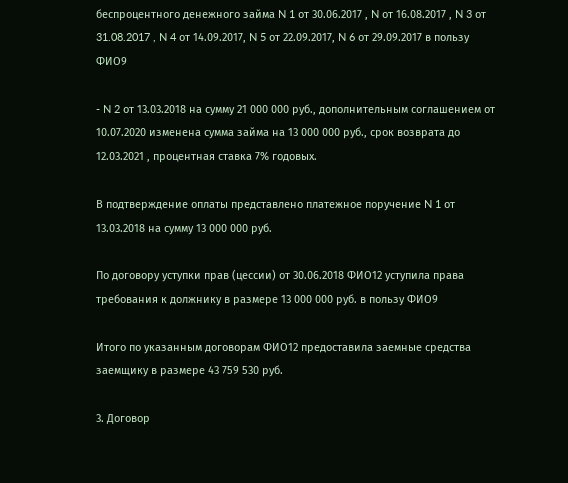беспроцентного денежного займа N 1 от 30.06.2017 , N от 16.08.2017 , N 3 от 31.08.2017 , N 4 от 14.09.2017, N 5 от 22.09.2017, N 6 от 29.09.2017 в пользу ФИО9

- N 2 от 13.03.2018 на сумму 21 000 000 руб., дополнительным соглашением от 10.07.2020 изменена сумма займа на 13 000 000 руб., срок возврата до 12.03.2021 , процентная ставка 7% годовых.

В подтверждение оплаты представлено платежное поручение N 1 от 13.03.2018 на сумму 13 000 000 руб.

По договору уступки прав (цессии) от 30.06.2018 ФИО12 уступила права требования к должнику в размере 13 000 000 руб. в пользу ФИО9

Итого по указанным договорам ФИО12 предоставила заемные средства заемщику в размере 43 759 530 руб.

3. Договор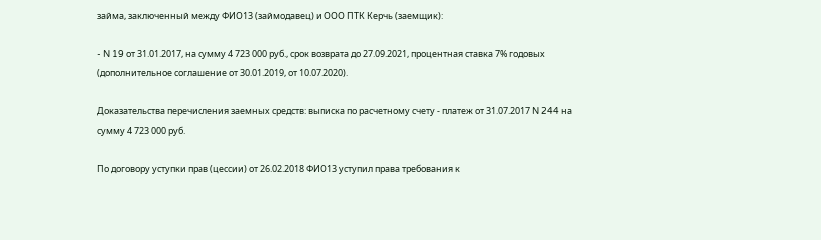займа, заключенный между ФИО13 (займодавец) и ООО ПТК Керчь (заемщик):

- N 19 от 31.01.2017, на сумму 4 723 000 руб., срок возврата до 27.09.2021, процентная ставка 7% годовых (дополнительное соглашение от 30.01.2019, от 10.07.2020).

Доказательства перечисления заемных средств: выписка по расчетному счету - платеж от 31.07.2017 N 244 на сумму 4 723 000 руб.

По договору уступки прав (цессии) от 26.02.2018 ФИО13 уступил права требования к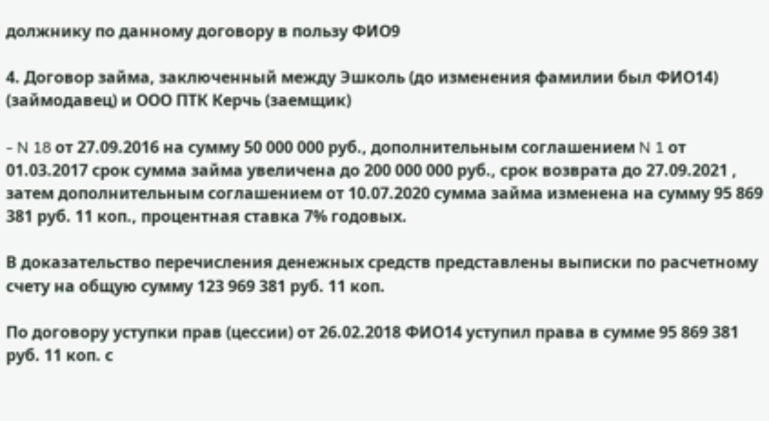должнику по данному договору в пользу ФИО9

4. Договор займа, заключенный между Эшколь (до изменения фамилии был ФИО14) (займодавец) и ООО ПТК Керчь (заемщик)

- N 18 от 27.09.2016 на сумму 50 000 000 руб., дополнительным соглашением N 1 от 01.03.2017 срок сумма займа увеличена до 200 000 000 руб., срок возврата до 27.09.2021 , затем дополнительным соглашением от 10.07.2020 сумма займа изменена на сумму 95 869 381 руб. 11 коп., процентная ставка 7% годовых.

В доказательство перечисления денежных средств представлены выписки по расчетному счету на общую сумму 123 969 381 руб. 11 коп.

По договору уступки прав (цессии) от 26.02.2018 ФИО14 уступил права в сумме 95 869 381 руб. 11 коп. с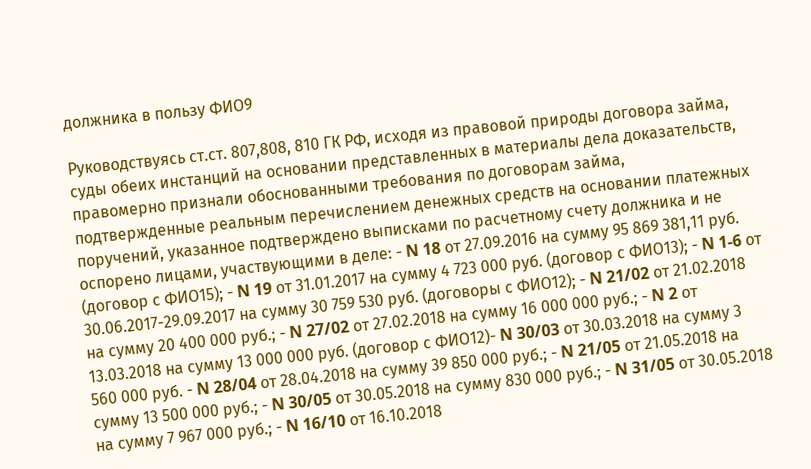должника в пользу ФИО9

Руководствуясь ст.ст. 807,808, 810 ГК РФ, исходя из правовой природы договора займа, суды обеих инстанций на основании представленных в материалы дела доказательств, правомерно признали обоснованными требования по договорам займа, подтвержденные реальным перечислением денежных средств на основании платежных поручений, указанное подтверждено выписками по расчетному счету должника и не оспорено лицами, участвующими в деле: - N 18 от 27.09.2016 на сумму 95 869 381,11 руб. (договор с ФИО15); - N 19 от 31.01.2017 на сумму 4 723 000 руб. (договор с ФИО13); - N 1-6 от 30.06.2017-29.09.2017 на сумму 30 759 530 руб. (договоры с ФИО12); - N 21/02 от 21.02.2018 на сумму 20 400 000 руб.; - N 27/02 от 27.02.2018 на сумму 16 000 000 руб.; - N 2 от 13.03.2018 на сумму 13 000 000 руб. (договор с ФИО12)- N 30/03 от 30.03.2018 на сумму 3 560 000 руб. - N 28/04 от 28.04.2018 на сумму 39 850 000 руб.; - N 21/05 от 21.05.2018 на сумму 13 500 000 руб.; - N 30/05 от 30.05.2018 на сумму 830 000 руб.; - N 31/05 от 30.05.2018 на сумму 7 967 000 руб.; - N 16/10 от 16.10.2018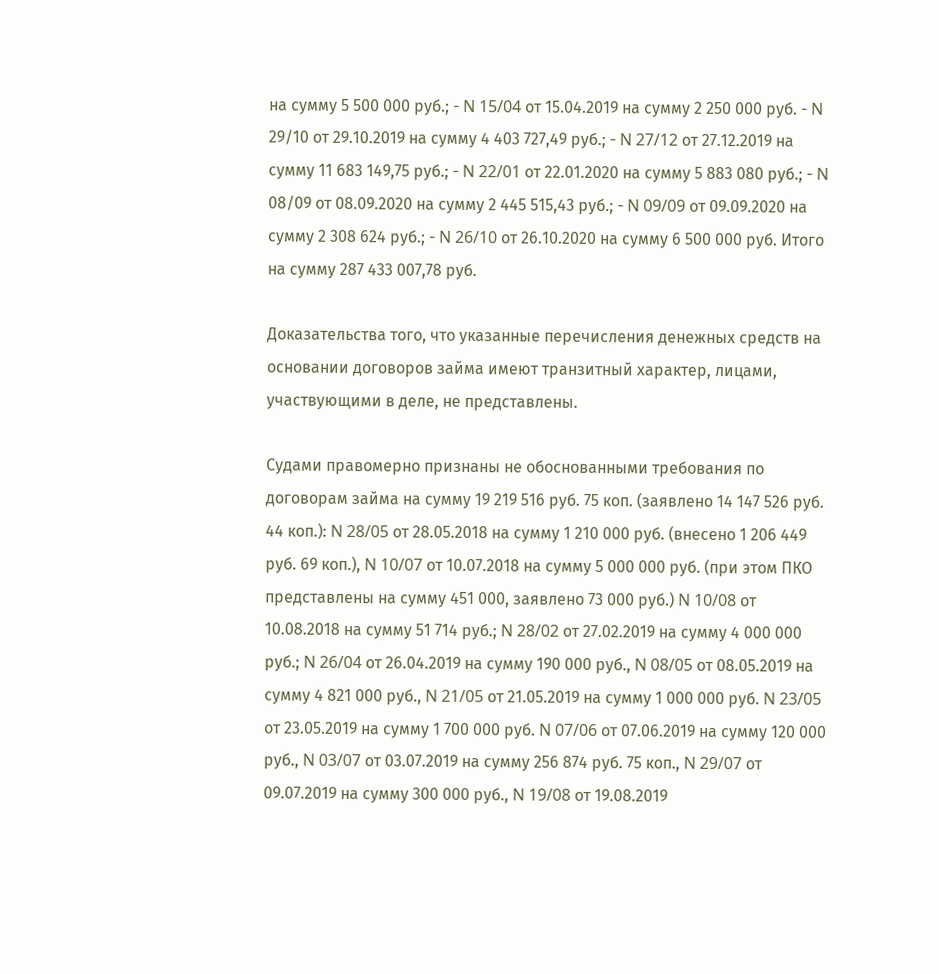на сумму 5 500 000 руб.; - N 15/04 от 15.04.2019 на сумму 2 250 000 руб. - N 29/10 от 29.10.2019 на сумму 4 403 727,49 руб.; - N 27/12 от 27.12.2019 на сумму 11 683 149,75 руб.; - N 22/01 от 22.01.2020 на сумму 5 883 080 руб.; - N 08/09 от 08.09.2020 на сумму 2 445 515,43 руб.; - N 09/09 от 09.09.2020 на сумму 2 308 624 руб.; - N 26/10 от 26.10.2020 на сумму 6 500 000 руб. Итого на сумму 287 433 007,78 руб.

Доказательства того, что указанные перечисления денежных средств на основании договоров займа имеют транзитный характер, лицами, участвующими в деле, не представлены.

Судами правомерно признаны не обоснованными требования по договорам займа на сумму 19 219 516 руб. 75 коп. (заявлено 14 147 526 руб. 44 коп.): N 28/05 от 28.05.2018 на сумму 1 210 000 руб. (внесено 1 206 449 руб. 69 коп.), N 10/07 от 10.07.2018 на сумму 5 000 000 руб. (при этом ПКО представлены на сумму 451 000, заявлено 73 000 руб.) N 10/08 от 10.08.2018 на сумму 51 714 руб.; N 28/02 от 27.02.2019 на сумму 4 000 000 руб.; N 26/04 от 26.04.2019 на сумму 190 000 руб., N 08/05 от 08.05.2019 на сумму 4 821 000 руб., N 21/05 от 21.05.2019 на сумму 1 000 000 руб. N 23/05 от 23.05.2019 на сумму 1 700 000 руб. N 07/06 от 07.06.2019 на сумму 120 000 руб., N 03/07 от 03.07.2019 на сумму 256 874 руб. 75 коп., N 29/07 от 09.07.2019 на сумму 300 000 руб., N 19/08 от 19.08.2019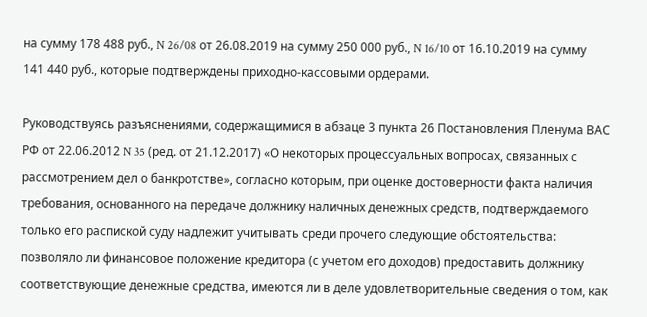на сумму 178 488 руб., N 26/08 от 26.08.2019 на сумму 250 000 руб., N 16/10 от 16.10.2019 на сумму 141 440 руб., которые подтверждены приходно-кассовыми ордерами.

Руководствуясь разъяснениями, содержащимися в абзаце 3 пункта 26 Постановления Пленума ВАС РФ от 22.06.2012 N 35 (ред. от 21.12.2017) «О некоторых процессуальных вопросах, связанных с рассмотрением дел о банкротстве», согласно которым, при оценке достоверности факта наличия требования, основанного на передаче должнику наличных денежных средств, подтверждаемого только его распиской суду надлежит учитывать среди прочего следующие обстоятельства: позволяло ли финансовое положение кредитора (с учетом его доходов) предоставить должнику соответствующие денежные средства, имеются ли в деле удовлетворительные сведения о том, как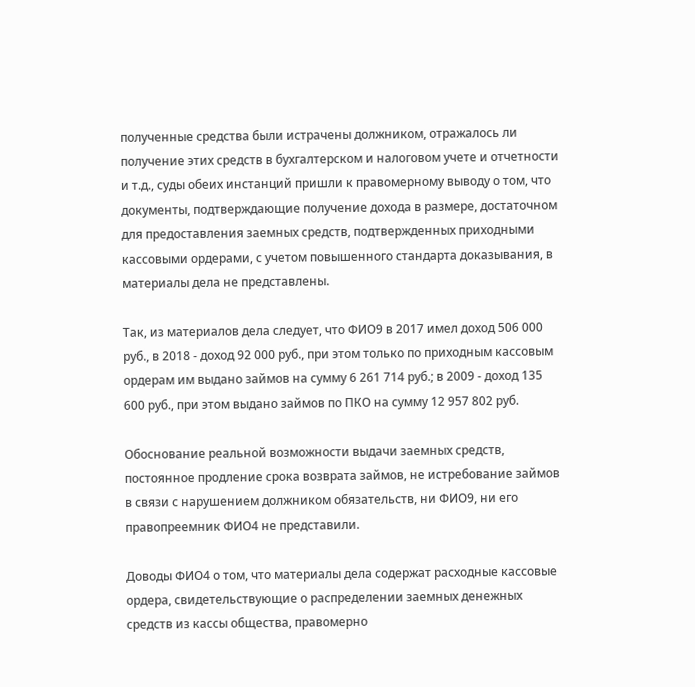полученные средства были истрачены должником, отражалось ли получение этих средств в бухгалтерском и налоговом учете и отчетности и т.д., суды обеих инстанций пришли к правомерному выводу о том, что документы, подтверждающие получение дохода в размере, достаточном для предоставления заемных средств, подтвержденных приходными кассовыми ордерами, с учетом повышенного стандарта доказывания, в материалы дела не представлены.

Так, из материалов дела следует, что ФИО9 в 2017 имел доход 506 000 руб., в 2018 - доход 92 000 руб., при этом только по приходным кассовым ордерам им выдано займов на сумму 6 261 714 руб.; в 2009 - доход 135 600 руб., при этом выдано займов по ПКО на сумму 12 957 802 руб.

Обоснование реальной возможности выдачи заемных средств, постоянное продление срока возврата займов, не истребование займов в связи с нарушением должником обязательств, ни ФИО9, ни его правопреемник ФИО4 не представили.

Доводы ФИО4 о том, что материалы дела содержат расходные кассовые ордера, свидетельствующие о распределении заемных денежных средств из кассы общества, правомерно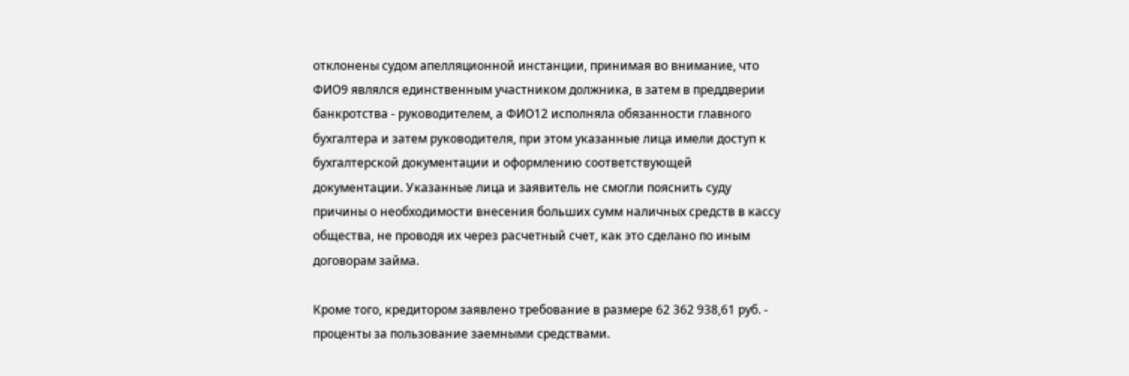отклонены судом апелляционной инстанции, принимая во внимание, что ФИО9 являлся единственным участником должника, в затем в преддверии банкротства - руководителем, а ФИО12 исполняла обязанности главного бухгалтера и затем руководителя, при этом указанные лица имели доступ к бухгалтерской документации и оформлению соответствующей документации. Указанные лица и заявитель не смогли пояснить суду причины о необходимости внесения больших сумм наличных средств в кассу общества, не проводя их через расчетный счет, как это сделано по иным договорам займа.

Кроме того, кредитором заявлено требование в размере 62 362 938,61 руб. - проценты за пользование заемными средствами.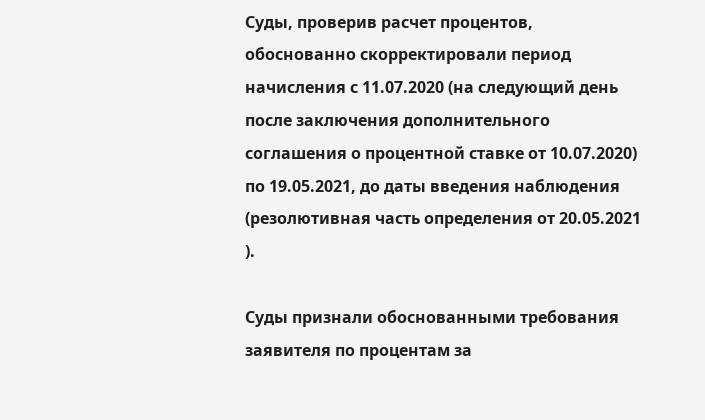Суды, проверив расчет процентов, обоснованно скорректировали период начисления с 11.07.2020 (на следующий день после заключения дополнительного соглашения о процентной ставке от 10.07.2020) по 19.05.2021, до даты введения наблюдения (резолютивная часть определения от 20.05.2021 ).

Суды признали обоснованными требования заявителя по процентам за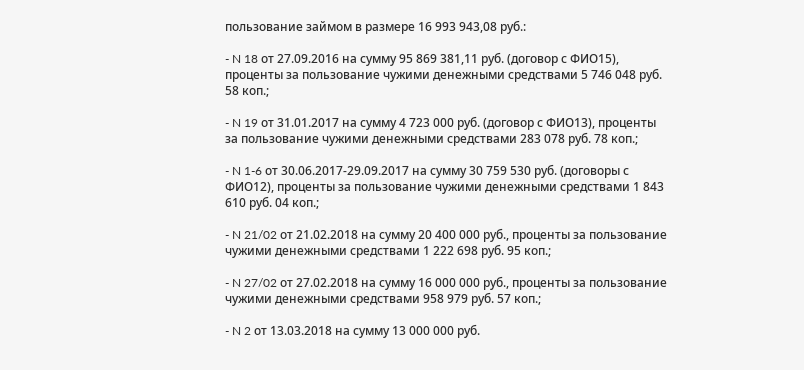пользование займом в размере 16 993 943,08 руб.:

- N 18 от 27.09.2016 на сумму 95 869 381,11 руб. (договор с ФИО15), проценты за пользование чужими денежными средствами 5 746 048 руб. 58 коп.;

- N 19 от 31.01.2017 на сумму 4 723 000 руб. (договор с ФИО13), проценты за пользование чужими денежными средствами 283 078 руб. 78 коп.;

- N 1-6 от 30.06.2017-29.09.2017 на сумму 30 759 530 руб. (договоры с ФИО12), проценты за пользование чужими денежными средствами 1 843 610 руб. 04 коп.;

- N 21/02 от 21.02.2018 на сумму 20 400 000 руб., проценты за пользование чужими денежными средствами 1 222 698 руб. 95 коп.;

- N 27/02 от 27.02.2018 на сумму 16 000 000 руб., проценты за пользование чужими денежными средствами 958 979 руб. 57 коп.;

- N 2 от 13.03.2018 на сумму 13 000 000 руб.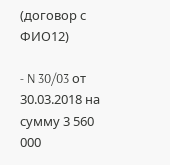(договор с ФИО12)

- N 30/03 от 30.03.2018 на сумму 3 560 000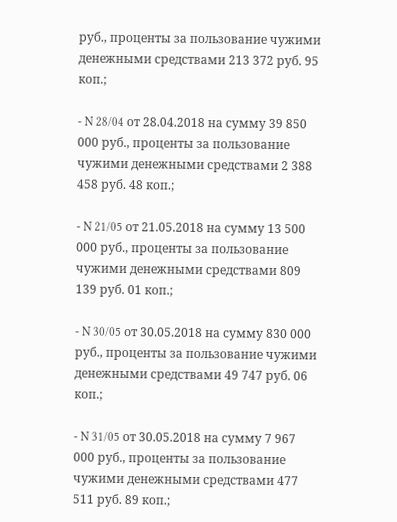руб., проценты за пользование чужими денежными средствами 213 372 руб. 95 коп.;

- N 28/04 от 28.04.2018 на сумму 39 850 000 руб., проценты за пользование чужими денежными средствами 2 388 458 руб. 48 коп.;

- N 21/05 от 21.05.2018 на сумму 13 500 000 руб., проценты за пользование чужими денежными средствами 809 139 руб. 01 коп.;

- N 30/05 от 30.05.2018 на сумму 830 000 руб., проценты за пользование чужими денежными средствами 49 747 руб. 06 коп.;

- N 31/05 от 30.05.2018 на сумму 7 967 000 руб., проценты за пользование чужими денежными средствами 477 511 руб. 89 коп.;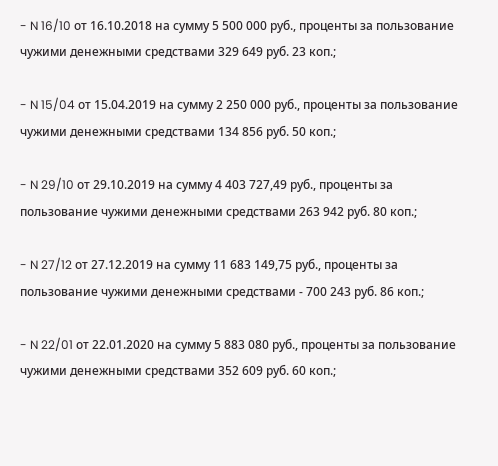- N 16/10 от 16.10.2018 на сумму 5 500 000 руб., проценты за пользование чужими денежными средствами 329 649 руб. 23 коп.;

- N 15/04 от 15.04.2019 на сумму 2 250 000 руб., проценты за пользование чужими денежными средствами 134 856 руб. 50 коп.;

- N 29/10 от 29.10.2019 на сумму 4 403 727,49 руб., проценты за пользование чужими денежными средствами 263 942 руб. 80 коп.;

- N 27/12 от 27.12.2019 на сумму 11 683 149,75 руб., проценты за пользование чужими денежными средствами - 700 243 руб. 86 коп.;

- N 22/01 от 22.01.2020 на сумму 5 883 080 руб., проценты за пользование чужими денежными средствами 352 609 руб. 60 коп.;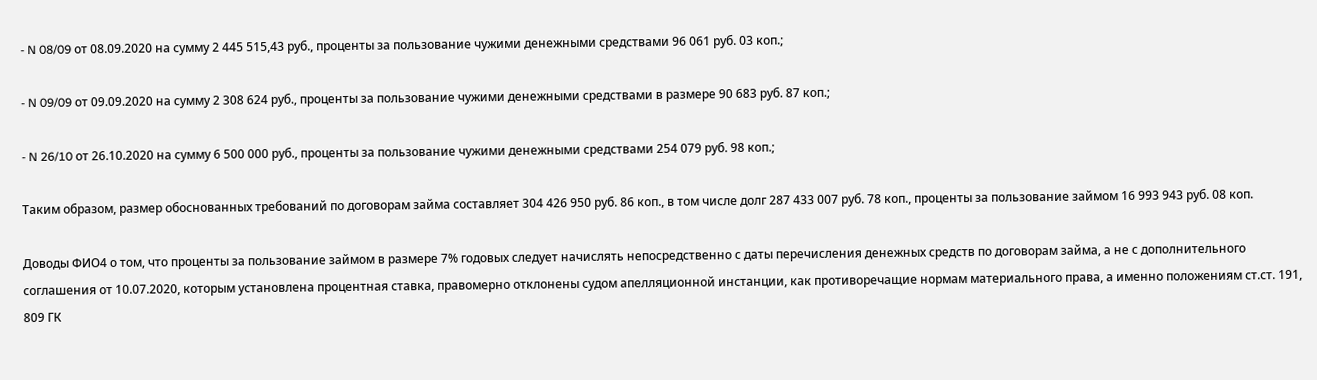- N 08/09 от 08.09.2020 на сумму 2 445 515,43 руб., проценты за пользование чужими денежными средствами 96 061 руб. 03 коп.;

- N 09/09 от 09.09.2020 на сумму 2 308 624 руб., проценты за пользование чужими денежными средствами в размере 90 683 руб. 87 коп.;

- N 26/10 от 26.10.2020 на сумму 6 500 000 руб., проценты за пользование чужими денежными средствами 254 079 руб. 98 коп.;

Таким образом, размер обоснованных требований по договорам займа составляет 304 426 950 руб. 86 коп., в том числе долг 287 433 007 руб. 78 коп., проценты за пользование займом 16 993 943 руб. 08 коп.

Доводы ФИО4 о том, что проценты за пользование займом в размере 7% годовых следует начислять непосредственно с даты перечисления денежных средств по договорам займа, а не с дополнительного соглашения от 10.07.2020, которым установлена процентная ставка, правомерно отклонены судом апелляционной инстанции, как противоречащие нормам материального права, а именно положениям ст.ст. 191, 809 ГК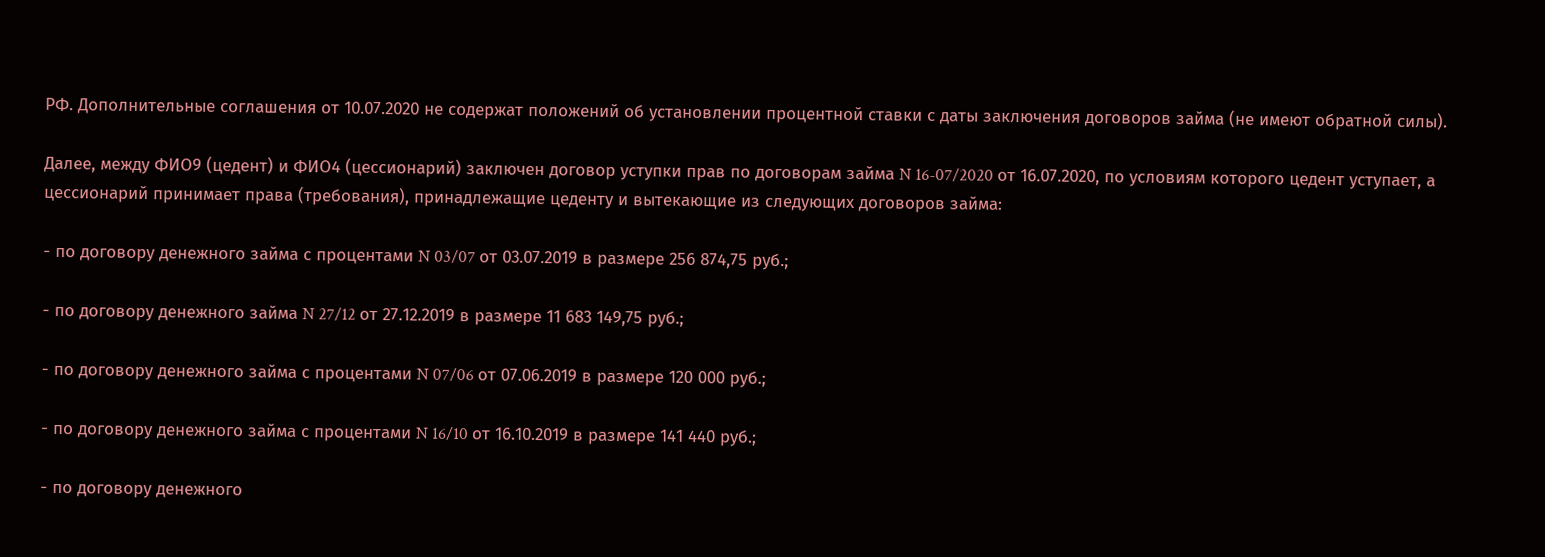РФ. Дополнительные соглашения от 10.07.2020 не содержат положений об установлении процентной ставки с даты заключения договоров займа (не имеют обратной силы).

Далее, между ФИО9 (цедент) и ФИО4 (цессионарий) заключен договор уступки прав по договорам займа N 16-07/2020 от 16.07.2020, по условиям которого цедент уступает, а цессионарий принимает права (требования), принадлежащие цеденту и вытекающие из следующих договоров займа:

- по договору денежного займа с процентами N 03/07 от 03.07.2019 в размере 256 874,75 руб.;

- по договору денежного займа N 27/12 от 27.12.2019 в размере 11 683 149,75 руб.;

- по договору денежного займа с процентами N 07/06 от 07.06.2019 в размере 120 000 руб.;

- по договору денежного займа с процентами N 16/10 от 16.10.2019 в размере 141 440 руб.;

- по договору денежного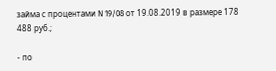займа с процентами N 19/08 от 19.08.2019 в размере 178 488 руб.;

- по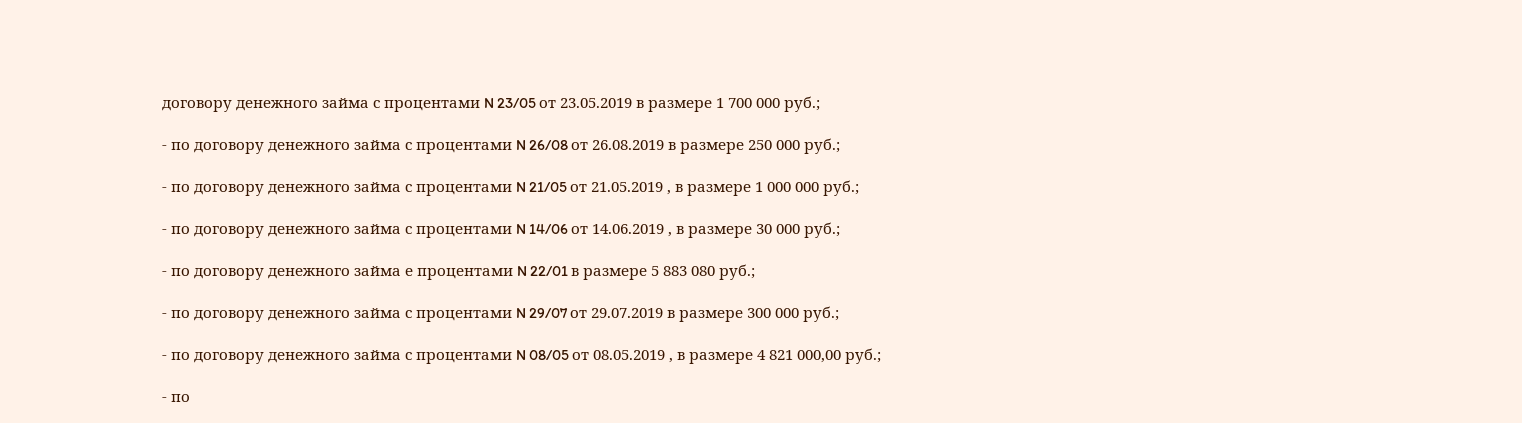договору денежного займа с процентами N 23/05 от 23.05.2019 в размере 1 700 000 руб.;

- по договору денежного займа с процентами N 26/08 от 26.08.2019 в размере 250 000 руб.;

- по договору денежного займа с процентами N 21/05 от 21.05.2019 , в размере 1 000 000 руб.;

- по договору денежного займа с процентами N 14/06 от 14.06.2019 , в размере 30 000 руб.;

- по договору денежного займа е процентами N 22/01 в размере 5 883 080 руб.;

- по договору денежного займа с процентами N 29/07 от 29.07.2019 в размере 300 000 руб.;

- по договору денежного займа с процентами N 08/05 от 08.05.2019 , в размере 4 821 000,00 руб.;

- по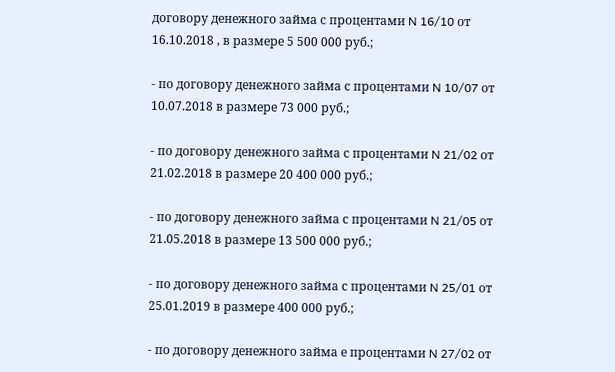договору денежного займа с процентами N 16/10 от 16.10.2018 , в размере 5 500 000 руб.;

- по договору денежного займа с процентами N 10/07 от 10.07.2018 в размере 73 000 руб.;

- по договору денежного займа с процентами N 21/02 от 21.02.2018 в размере 20 400 000 руб.;

- по договору денежного займа с процентами N 21/05 от 21.05.2018 в размере 13 500 000 руб.;

- по договору денежного займа с процентами N 25/01 от 25.01.2019 в размере 400 000 руб.;

- по договору денежного займа е процентами N 27/02 от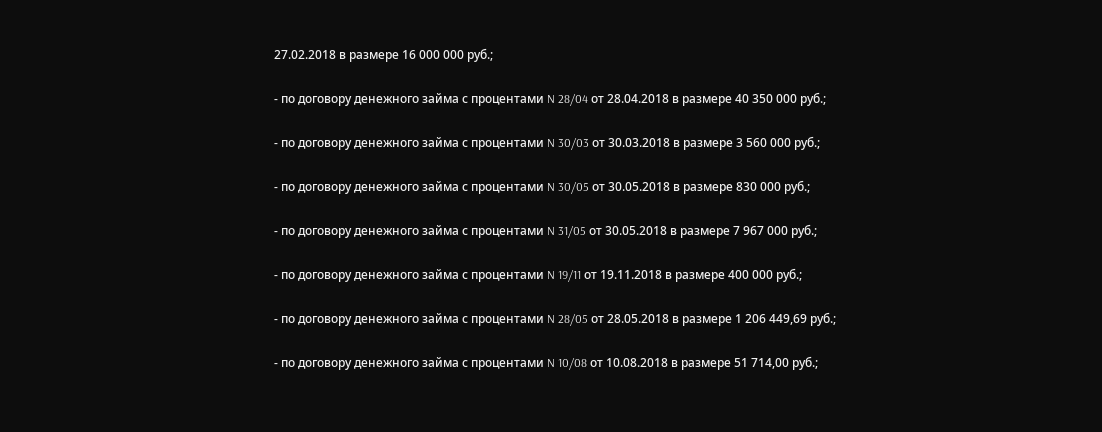27.02.2018 в размере 16 000 000 руб.;

- по договору денежного займа с процентами N 28/04 от 28.04.2018 в размере 40 350 000 руб.;

- по договору денежного займа с процентами N 30/03 от 30.03.2018 в размере 3 560 000 руб.;

- по договору денежного займа с процентами N 30/05 от 30.05.2018 в размере 830 000 руб.;

- по договору денежного займа с процентами N 31/05 от 30.05.2018 в размере 7 967 000 руб.;

- по договору денежного займа с процентами N 19/11 от 19.11.2018 в размере 400 000 руб.;

- по договору денежного займа с процентами N 28/05 от 28.05.2018 в размере 1 206 449,69 руб.;

- по договору денежного займа с процентами N 10/08 от 10.08.2018 в размере 51 714,00 руб.;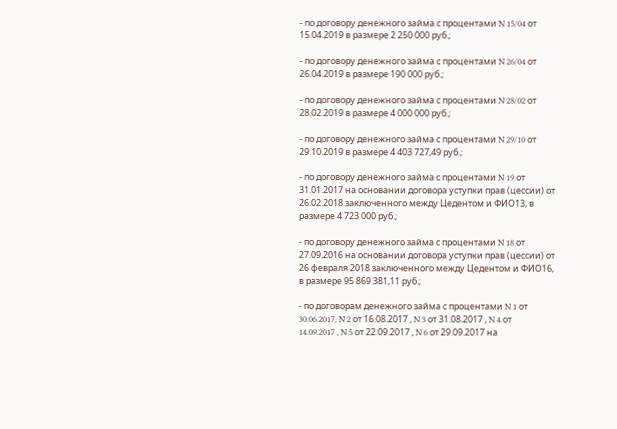- по договору денежного займа с процентами N 15/04 от 15.04.2019 в размере 2 250 000 руб.;

- по договору денежного займа с процентами N 26/04 от 26.04.2019 в размере 190 000 руб.;

- по договору денежного займа с процентами N 28/02 от 28.02.2019 в размере 4 000 000 руб.;

- по договору денежного займа с процентами N 29/10 от 29.10.2019 в размере 4 403 727,49 руб.;

- по договору денежного займа с процентами N 19 от 31.01.2017 на основании договора уступки прав (цессии) от 26.02.2018 заключенного между Цедентом и ФИО13, в размере 4 723 000 руб.;

- по договору денежного займа с процентами N 18 от 27.09.2016 на основании договора уступки прав (цессии) от 26 февраля 2018 заключенного между Цедентом и ФИО16, в размере 95 869 381,11 руб.;

- по договорам денежного займа с процентами N 1 от 30.06.2017, N 2 от 16.08.2017 , N 3 от 31.08.2017 , N 4 от 14.09.2017 , N 5 от 22.09.2017 , N 6 от 29.09.2017 на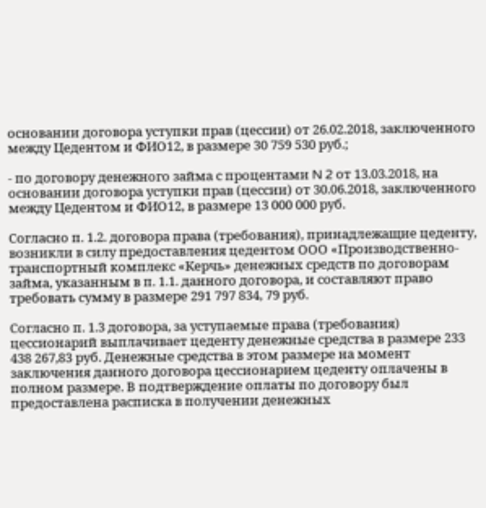основании договора уступки прав (цессии) от 26.02.2018, заключенного между Цедентом и ФИО12, в размере 30 759 530 руб.;

- по договору денежного займа с процентами N 2 от 13.03.2018, на основании договора уступки прав (цессии) от 30.06.2018, заключенного между Цедентом и ФИО12, в размере 13 000 000 руб.

Согласно п. 1.2. договора права (требования), принадлежащие цеденту, возникли в силу предоставления цедентом ООО «Производственно-транспортный комплекс «Керчь» денежных средств по договорам займа, указанным в п. 1.1. данного договора, и составляют право требовать сумму в размере 291 797 834, 79 руб.

Согласно п. 1.3 договора, за уступаемые права (требования) цессионарий выплачивает цеденту денежные средства в размере 233 438 267,83 руб. Денежные средства в этом размере на момент заключения данного договора цессионарием цеденту оплачены в полном размере. В подтверждение оплаты по договору был предоставлена расписка в получении денежных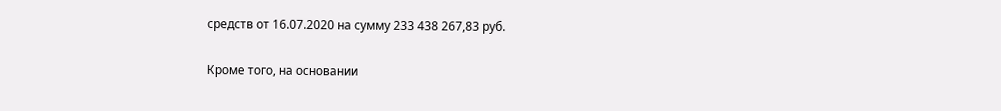средств от 16.07.2020 на сумму 233 438 267,83 руб.

Кроме того, на основании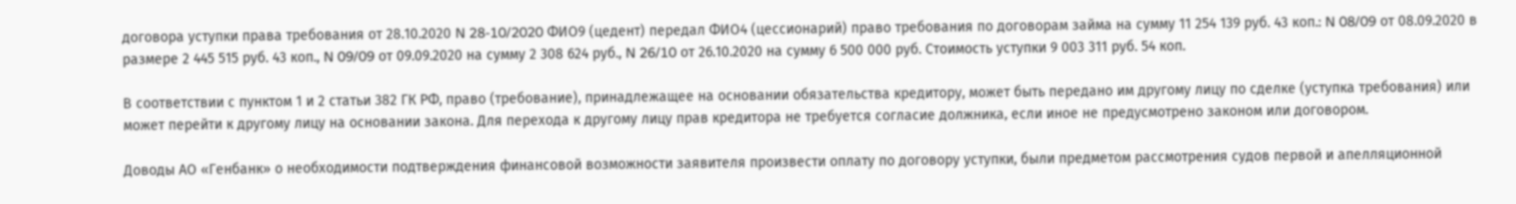договора уступки права требования от 28.10.2020 N 28-10/2020 ФИО9 (цедент) передал ФИО4 (цессионарий) право требования по договорам займа на сумму 11 254 139 руб. 43 коп.: N 08/09 от 08.09.2020 в размере 2 445 515 руб. 43 коп., N 09/09 от 09.09.2020 на сумму 2 308 624 руб., N 26/10 от 26.10.2020 на сумму 6 500 000 руб. Стоимость уступки 9 003 311 руб. 54 коп.

В соответствии с пунктом 1 и 2 статьи 382 ГК РФ, право (требование), принадлежащее на основании обязательства кредитору, может быть передано им другому лицу по сделке (уступка требования) или может перейти к другому лицу на основании закона. Для перехода к другому лицу прав кредитора не требуется согласие должника, если иное не предусмотрено законом или договором.

Доводы АО «Генбанк» о необходимости подтверждения финансовой возможности заявителя произвести оплату по договору уступки, были предметом рассмотрения судов первой и апелляционной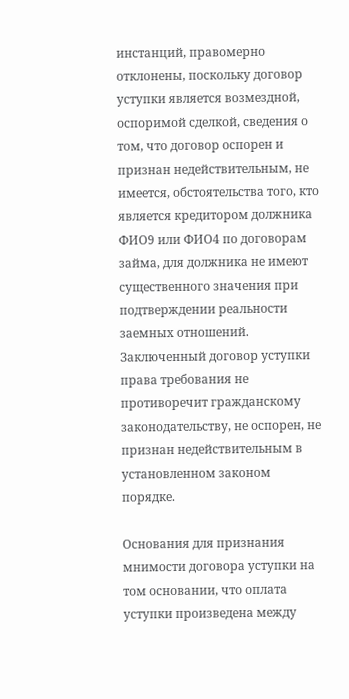инстанций, правомерно отклонены, поскольку договор уступки является возмездной, оспоримой сделкой, сведения о том, что договор оспорен и признан недействительным, не имеется, обстоятельства того, кто является кредитором должника ФИО9 или ФИО4 по договорам займа, для должника не имеют существенного значения при подтверждении реальности заемных отношений. Заключенный договор уступки права требования не противоречит гражданскому законодательству, не оспорен, не признан недействительным в установленном законом порядке.

Основания для признания мнимости договора уступки на том основании, что оплата уступки произведена между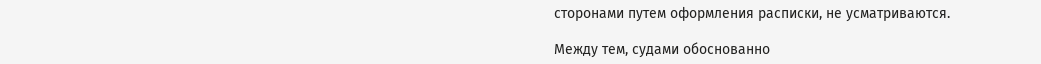сторонами путем оформления расписки, не усматриваются.

Между тем, судами обоснованно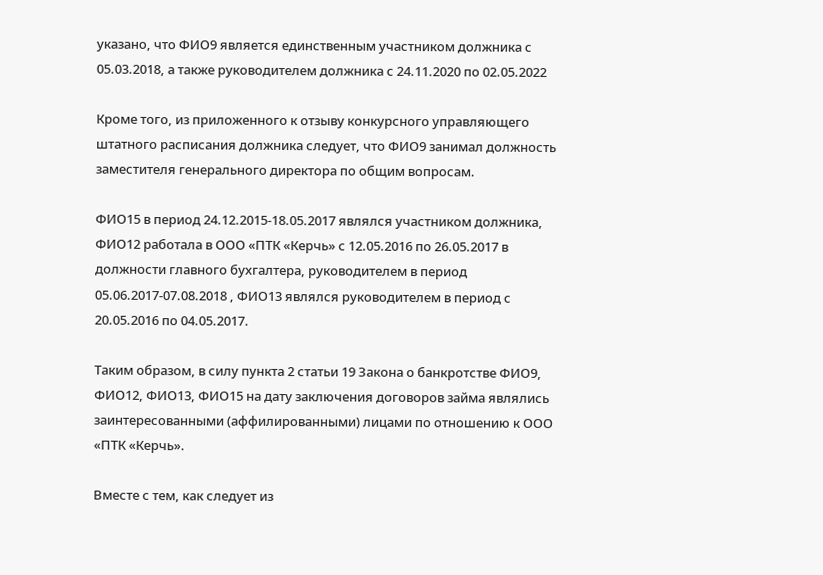указано, что ФИО9 является единственным участником должника с 05.03.2018, а также руководителем должника с 24.11.2020 по 02.05.2022

Кроме того, из приложенного к отзыву конкурсного управляющего штатного расписания должника следует, что ФИО9 занимал должность заместителя генерального директора по общим вопросам.

ФИО15 в период 24.12.2015-18.05.2017 являлся участником должника, ФИО12 работала в ООО «ПТК «Керчь» с 12.05.2016 по 26.05.2017 в должности главного бухгалтера, руководителем в период 05.06.2017-07.08.2018 , ФИО13 являлся руководителем в период с 20.05.2016 по 04.05.2017.

Таким образом, в силу пункта 2 статьи 19 Закона о банкротстве ФИО9, ФИО12, ФИО13, ФИО15 на дату заключения договоров займа являлись заинтересованными (аффилированными) лицами по отношению к ООО «ПТК «Керчь».

Вместе с тем, как следует из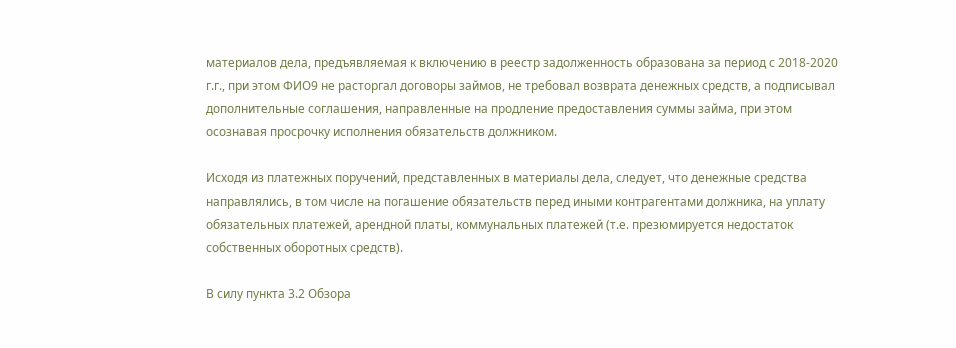материалов дела, предъявляемая к включению в реестр задолженность образована за период с 2018-2020 г.г., при этом ФИО9 не расторгал договоры займов, не требовал возврата денежных средств, а подписывал дополнительные соглашения, направленные на продление предоставления суммы займа, при этом осознавая просрочку исполнения обязательств должником.

Исходя из платежных поручений, представленных в материалы дела, следует, что денежные средства направлялись, в том числе на погашение обязательств перед иными контрагентами должника, на уплату обязательных платежей, арендной платы, коммунальных платежей (т.е. презюмируется недостаток собственных оборотных средств).

В силу пункта 3.2 Обзора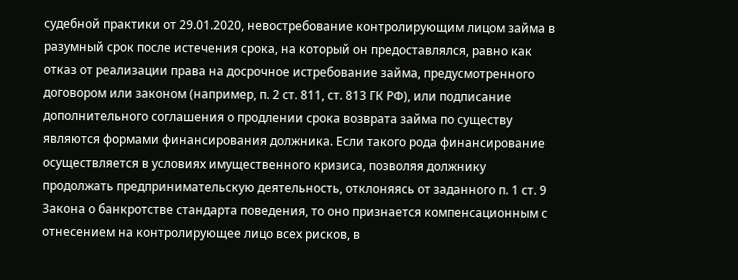судебной практики от 29.01.2020, невостребование контролирующим лицом займа в разумный срок после истечения срока, на который он предоставлялся, равно как отказ от реализации права на досрочное истребование займа, предусмотренного договором или законом (например, п. 2 ст. 811, ст. 813 ГК РФ), или подписание дополнительного соглашения о продлении срока возврата займа по существу являются формами финансирования должника. Если такого рода финансирование осуществляется в условиях имущественного кризиса, позволяя должнику продолжать предпринимательскую деятельность, отклоняясь от заданного п. 1 ст. 9 Закона о банкротстве стандарта поведения, то оно признается компенсационным с отнесением на контролирующее лицо всех рисков, в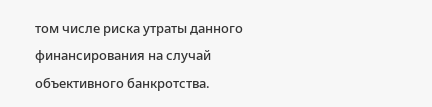том числе риска утраты данного финансирования на случай объективного банкротства.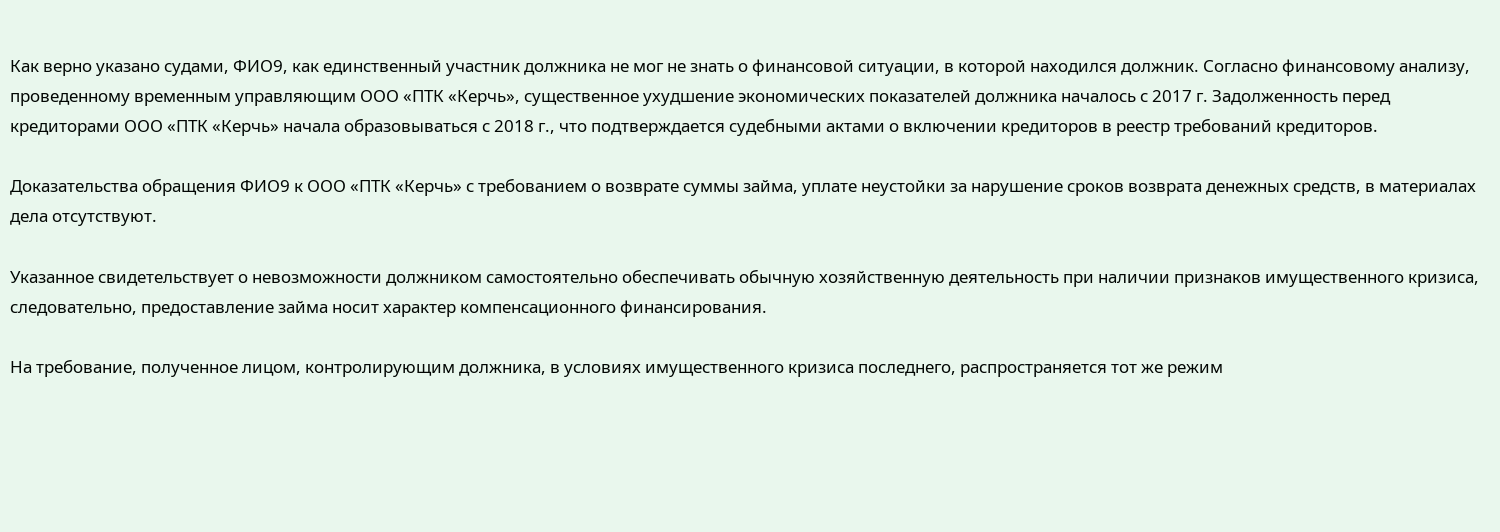Как верно указано судами, ФИО9, как единственный участник должника не мог не знать о финансовой ситуации, в которой находился должник. Согласно финансовому анализу, проведенному временным управляющим ООО «ПТК «Керчь», существенное ухудшение экономических показателей должника началось с 2017 г. Задолженность перед кредиторами ООО «ПТК «Керчь» начала образовываться с 2018 г., что подтверждается судебными актами о включении кредиторов в реестр требований кредиторов.

Доказательства обращения ФИО9 к ООО «ПТК «Керчь» с требованием о возврате суммы займа, уплате неустойки за нарушение сроков возврата денежных средств, в материалах дела отсутствуют.

Указанное свидетельствует о невозможности должником самостоятельно обеспечивать обычную хозяйственную деятельность при наличии признаков имущественного кризиса, следовательно, предоставление займа носит характер компенсационного финансирования.

На требование, полученное лицом, контролирующим должника, в условиях имущественного кризиса последнего, распространяется тот же режим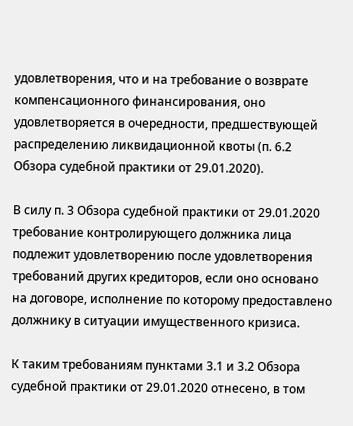удовлетворения, что и на требование о возврате компенсационного финансирования, оно удовлетворяется в очередности, предшествующей распределению ликвидационной квоты (п. 6.2 Обзора судебной практики от 29.01.2020).

В силу п. 3 Обзора судебной практики от 29.01.2020 требование контролирующего должника лица подлежит удовлетворению после удовлетворения требований других кредиторов, если оно основано на договоре, исполнение по которому предоставлено должнику в ситуации имущественного кризиса.

К таким требованиям пунктами 3.1 и 3.2 Обзора судебной практики от 29.01.2020 отнесено, в том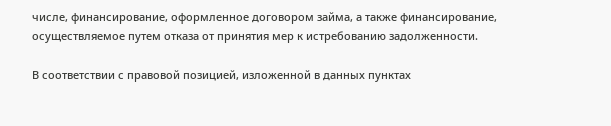числе, финансирование, оформленное договором займа, а также финансирование, осуществляемое путем отказа от принятия мер к истребованию задолженности.

В соответствии с правовой позицией, изложенной в данных пунктах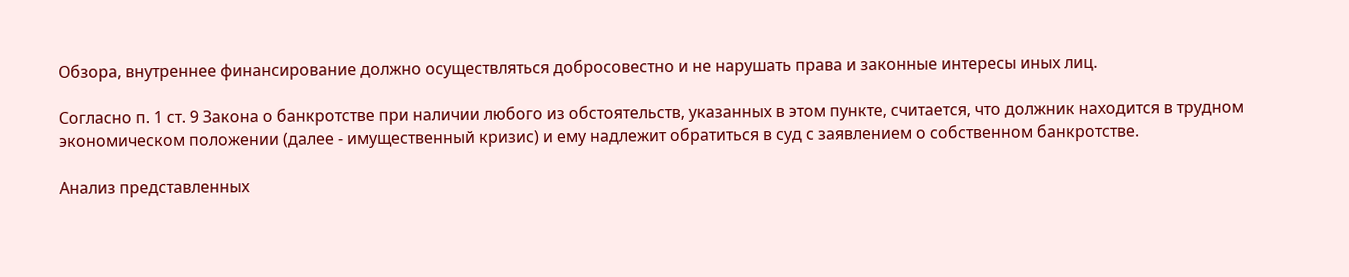Обзора, внутреннее финансирование должно осуществляться добросовестно и не нарушать права и законные интересы иных лиц.

Согласно п. 1 ст. 9 Закона о банкротстве при наличии любого из обстоятельств, указанных в этом пункте, считается, что должник находится в трудном экономическом положении (далее - имущественный кризис) и ему надлежит обратиться в суд с заявлением о собственном банкротстве.

Анализ представленных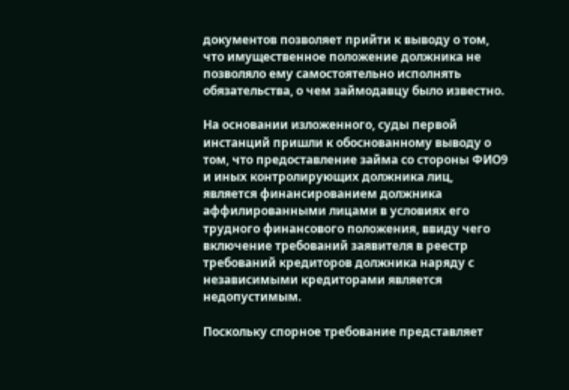документов позволяет прийти к выводу о том, что имущественное положение должника не позволяло ему самостоятельно исполнять обязательства, о чем займодавцу было известно.

На основании изложенного, суды первой инстанций пришли к обоснованному выводу о том, что предоставление займа со стороны ФИО9 и иных контролирующих должника лиц, является финансированием должника аффилированными лицами в условиях его трудного финансового положения, ввиду чего включение требований заявителя в реестр требований кредиторов должника наряду с независимыми кредиторами является недопустимым.

Поскольку спорное требование представляет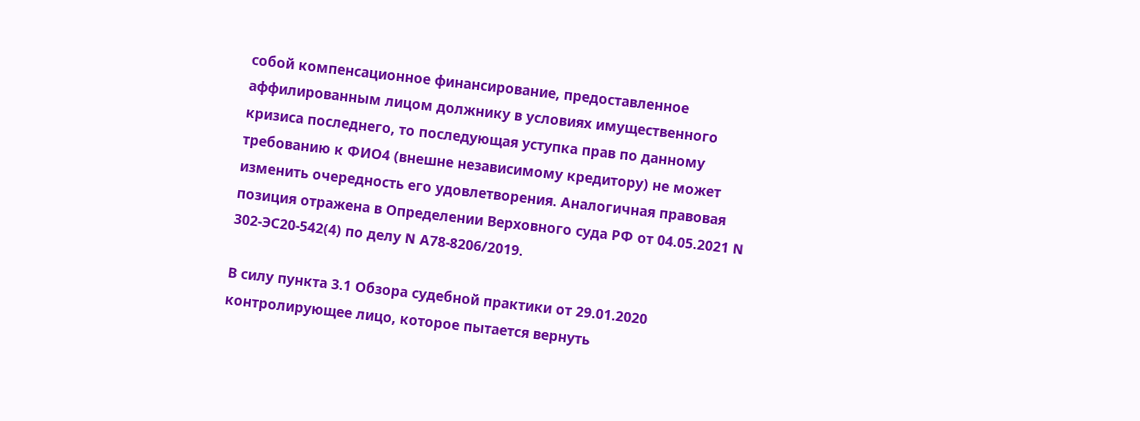собой компенсационное финансирование, предоставленное аффилированным лицом должнику в условиях имущественного кризиса последнего, то последующая уступка прав по данному требованию к ФИО4 (внешне независимому кредитору) не может изменить очередность его удовлетворения. Аналогичная правовая позиция отражена в Определении Верховного суда РФ от 04.05.2021 N 302-ЭС20-542(4) по делу N А78-8206/2019.

В силу пункта 3.1 Обзора судебной практики от 29.01.2020 контролирующее лицо, которое пытается вернуть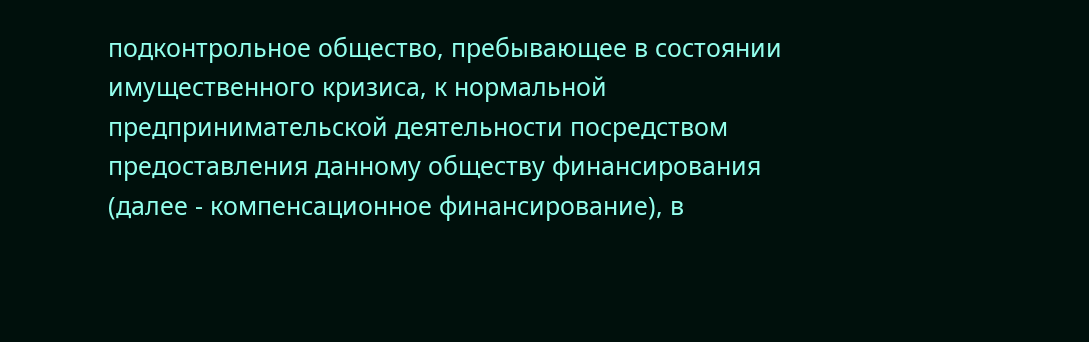подконтрольное общество, пребывающее в состоянии имущественного кризиса, к нормальной предпринимательской деятельности посредством предоставления данному обществу финансирования (далее - компенсационное финансирование), в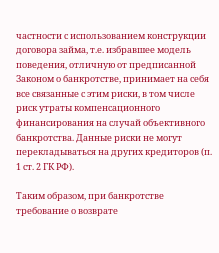частности с использованием конструкции договора займа, т.е. избравшее модель поведения, отличную от предписанной Законом о банкротстве, принимает на себя все связанные с этим риски, в том числе риск утраты компенсационного финансирования на случай объективного банкротства. Данные риски не могут перекладываться на других кредиторов (п. 1 ст. 2 ГК РФ).

Таким образом, при банкротстве требование о возврате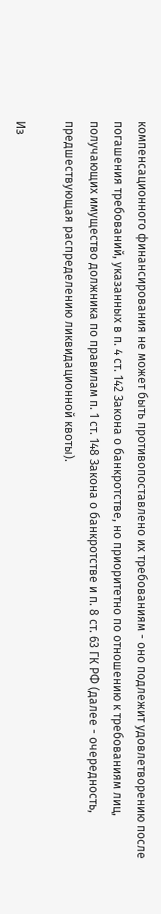компенсационного финансирования не может быть противопоставлено их требованиям - оно подлежит удовлетворению после погашения требований, указанных в п. 4 ст. 142 Закона о банкротстве, но приоритетно по отношению к требованиям лиц, получающих имущество должника по правилам п. 1 ст. 148 Закона о банкротстве и п. 8 ст. 63 ГК РФ (далее - очередность, предшествующая распределению ликвидационной квоты).

Из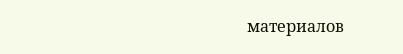материалов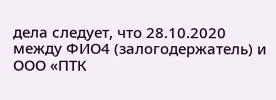дела следует, что 28.10.2020 между ФИО4 (залогодержатель) и ООО «ПТК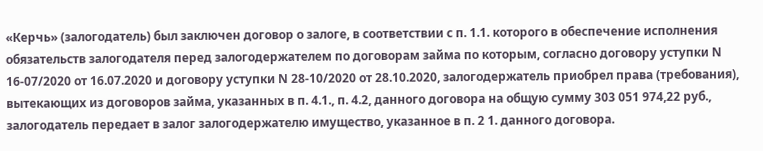«Керчь» (залогодатель) был заключен договор о залоге, в соответствии с п. 1.1. которого в обеспечение исполнения обязательств залогодателя перед залогодержателем по договорам займа по которым, согласно договору уступки N 16-07/2020 от 16.07.2020 и договору уступки N 28-10/2020 от 28.10.2020, залогодержатель приобрел права (требования), вытекающих из договоров займа, указанных в п. 4.1., п. 4.2, данного договора на общую сумму 303 051 974,22 руб., залогодатель передает в залог залогодержателю имущество, указанное в п. 2 1. данного договора.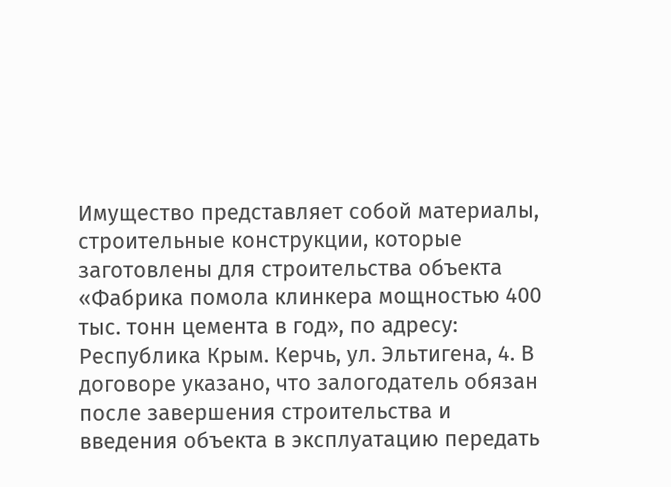Имущество представляет собой материалы, строительные конструкции, которые заготовлены для строительства объекта «Фабрика помола клинкера мощностью 400 тыс. тонн цемента в год», по адресу: Республика Крым. Керчь, ул. Эльтигена, 4. В договоре указано, что залогодатель обязан после завершения строительства и введения объекта в эксплуатацию передать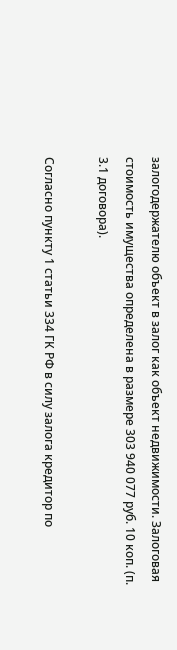залогодержателю объект в залог как объект недвижимости. Залоговая стоимость имущества определена в размере 303 940 077 руб. 10 коп. (п. 3.1 договора).

Согласно пункту 1 статьи 334 ГК РФ в силу залога кредитор по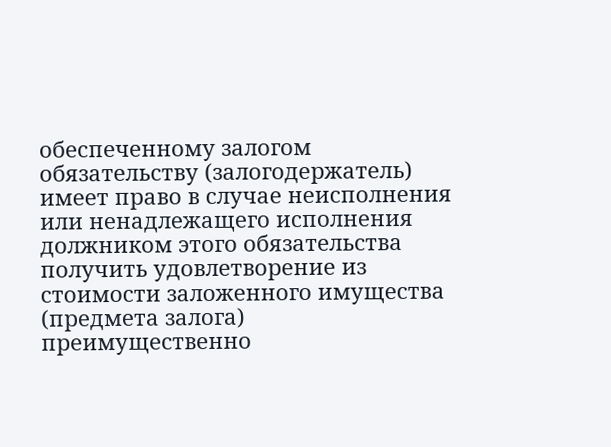обеспеченному залогом обязательству (залогодержатель) имеет право в случае неисполнения или ненадлежащего исполнения должником этого обязательства получить удовлетворение из стоимости заложенного имущества (предмета залога) преимущественно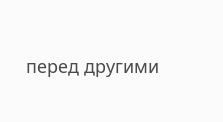перед другими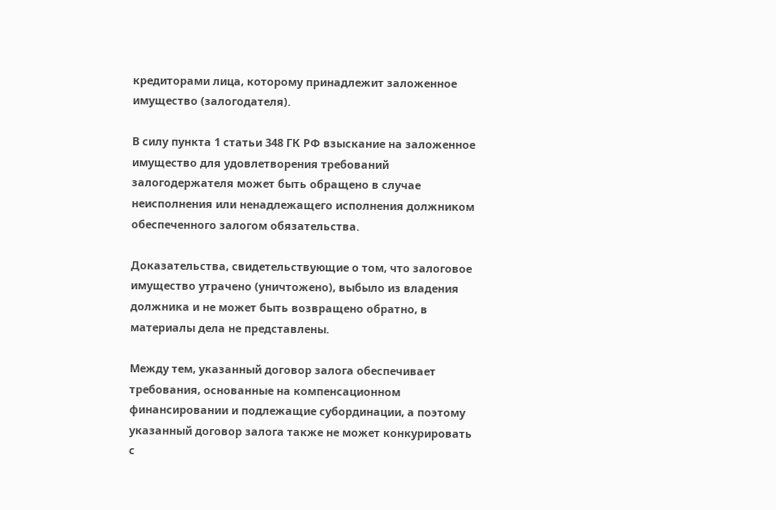кредиторами лица, которому принадлежит заложенное имущество (залогодателя).

В силу пункта 1 статьи 348 ГК РФ взыскание на заложенное имущество для удовлетворения требований залогодержателя может быть обращено в случае неисполнения или ненадлежащего исполнения должником обеспеченного залогом обязательства.

Доказательства, свидетельствующие о том, что залоговое имущество утрачено (уничтожено), выбыло из владения должника и не может быть возвращено обратно, в материалы дела не представлены.

Между тем, указанный договор залога обеспечивает требования, основанные на компенсационном финансировании и подлежащие субординации, а поэтому указанный договор залога также не может конкурировать с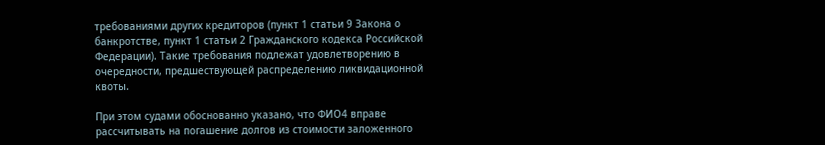требованиями других кредиторов (пункт 1 статьи 9 Закона о банкротстве, пункт 1 статьи 2 Гражданского кодекса Российской Федерации). Такие требования подлежат удовлетворению в очередности, предшествующей распределению ликвидационной квоты.

При этом судами обоснованно указано, что ФИО4 вправе рассчитывать на погашение долгов из стоимости заложенного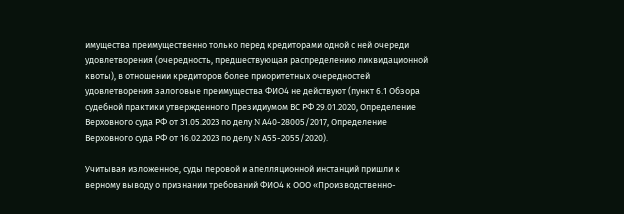имущества преимущественно только перед кредиторами одной с ней очереди удовлетворения (очередность, предшествующая распределению ликвидационной квоты), в отношении кредиторов более приоритетных очередностей удовлетворения залоговые преимущества ФИО4 не действуют (пункт 6.1 Обзора судебной практики утвержденного Президиумом ВС РФ 29.01.2020, Определение Верховного суда РФ от 31.05.2023 по делу N А40-28005/2017, Определение Верховного суда РФ от 16.02.2023 по делу N А55-2055/2020).

Учитывая изложенное, суды перовой и апелляционной инстанций пришли к верному выводу о признании требований ФИО4 к ООО «Производственно-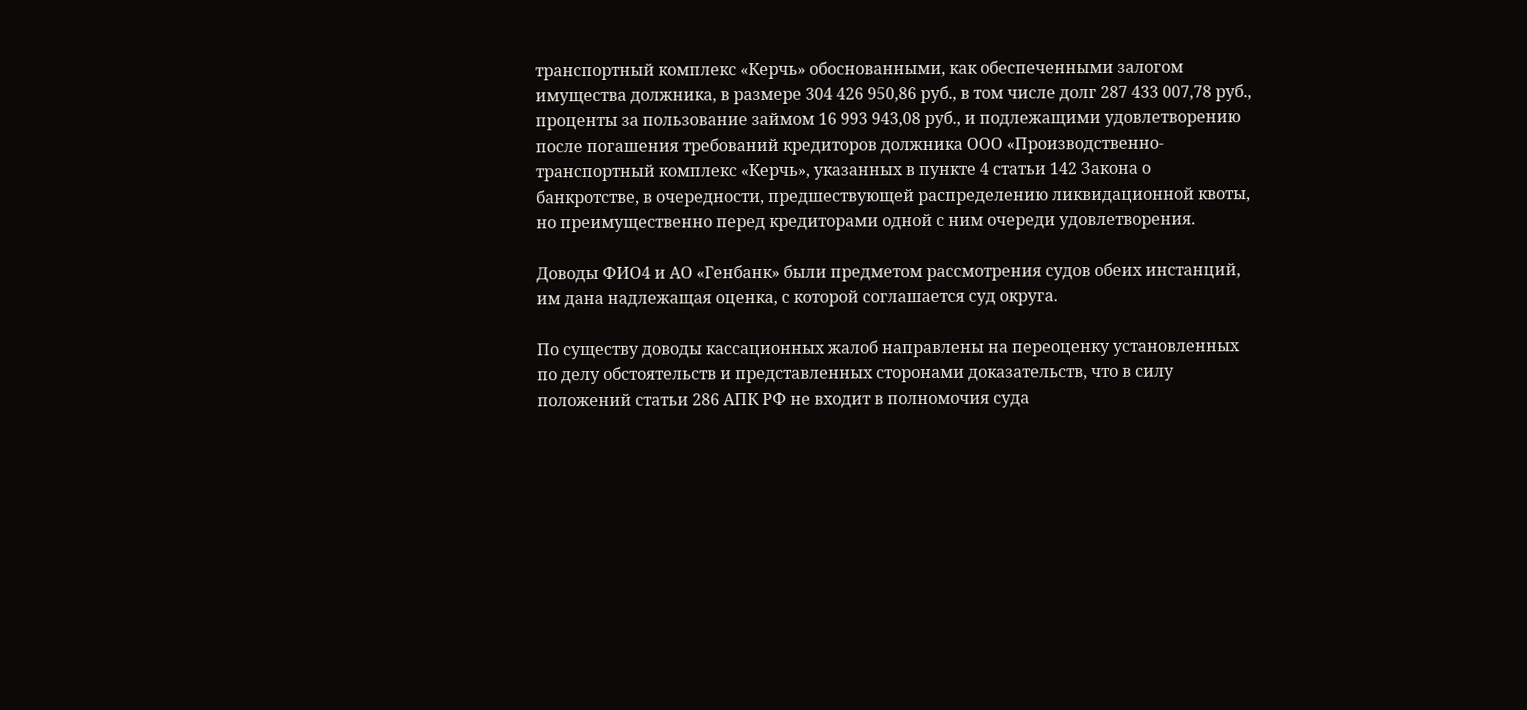транспортный комплекс «Керчь» обоснованными, как обеспеченными залогом имущества должника, в размере 304 426 950,86 руб., в том числе долг 287 433 007,78 руб., проценты за пользование займом 16 993 943,08 руб., и подлежащими удовлетворению после погашения требований кредиторов должника ООО «Производственно-транспортный комплекс «Керчь», указанных в пункте 4 статьи 142 Закона о банкротстве, в очередности, предшествующей распределению ликвидационной квоты, но преимущественно перед кредиторами одной с ним очереди удовлетворения.

Доводы ФИО4 и АО «Генбанк» были предметом рассмотрения судов обеих инстанций, им дана надлежащая оценка, с которой соглашается суд округа.

По существу доводы кассационных жалоб направлены на переоценку установленных по делу обстоятельств и представленных сторонами доказательств, что в силу положений статьи 286 АПК РФ не входит в полномочия суда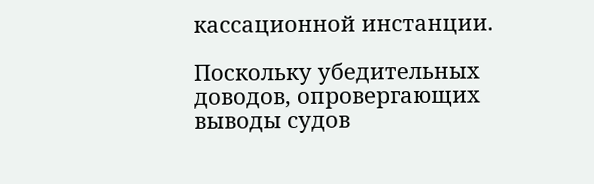кассационной инстанции.

Поскольку убедительных доводов, опровергающих выводы судов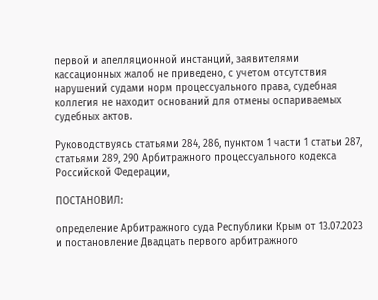первой и апелляционной инстанций, заявителями кассационных жалоб не приведено, с учетом отсутствия нарушений судами норм процессуального права, судебная коллегия не находит оснований для отмены оспариваемых судебных актов.

Руководствуясь статьями 284, 286, пунктом 1 части 1 статьи 287, статьями 289, 290 Арбитражного процессуального кодекса Российской Федерации,

ПОСТАНОВИЛ:

определение Арбитражного суда Республики Крым от 13.07.2023 и постановление Двадцать первого арбитражного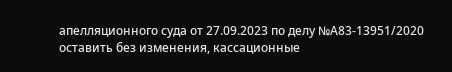апелляционного суда от 27.09.2023 по делу №А83-13951/2020 оставить без изменения, кассационные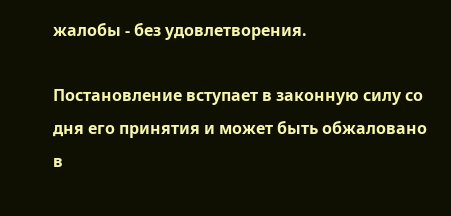жалобы - без удовлетворения.

Постановление вступает в законную силу со дня его принятия и может быть обжаловано в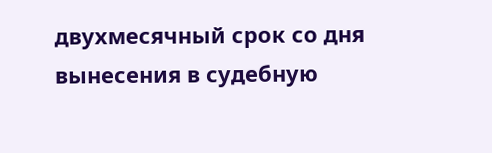двухмесячный срок со дня вынесения в судебную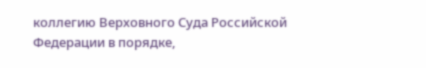коллегию Верховного Суда Российской Федерации в порядке,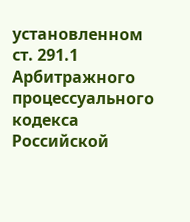установленном ст. 291.1 Арбитражного процессуального кодекса Российской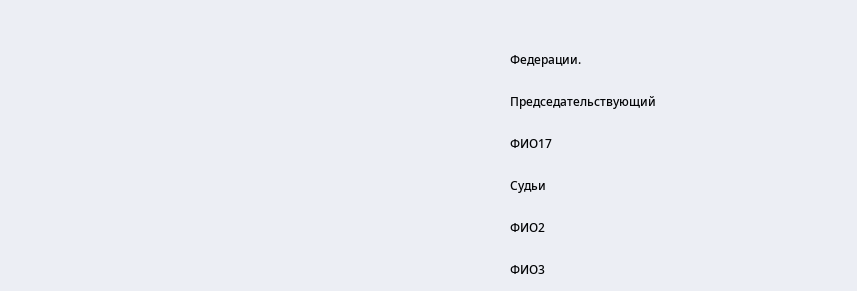Федерации.

Председательствующий

ФИО17

Судьи

ФИО2

ФИО3